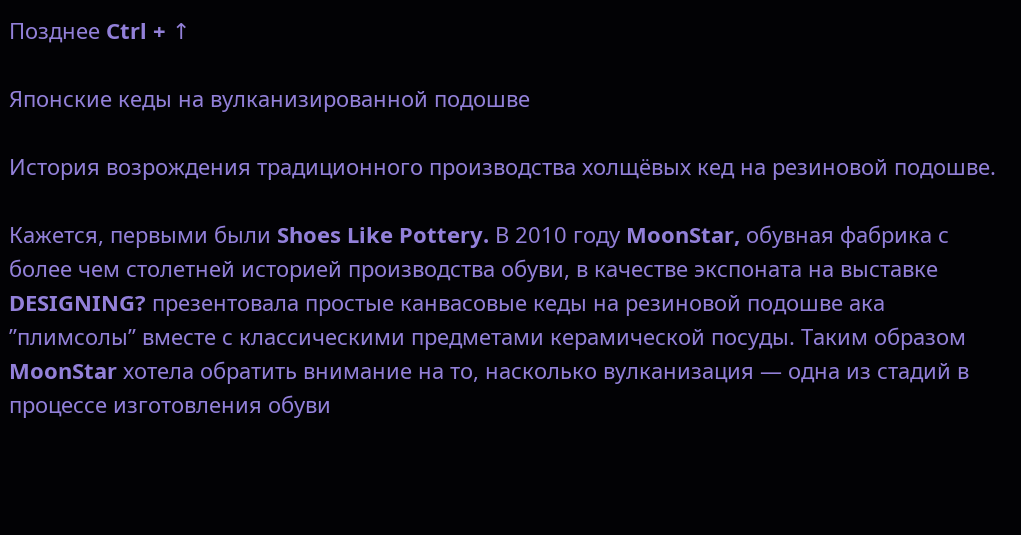Позднее Ctrl + ↑

Японские кеды на вулканизированной подошве

История возрождения традиционного производства холщёвых кед на резиновой подошве.

Кажется, первыми были Shoes Like Pottery. В 2010 году MoonStar, обувная фабрика с более чем столетней историей производства обуви, в качестве экспоната на выставке DESIGNING? презентовала простые канвасовые кеды на резиновой подошве ака ”плимсолы” вместе с классическими предметами керамической посуды. Таким образом MoonStar хотела обратить внимание на то, насколько вулканизация — одна из стадий в процессе изготовления обуви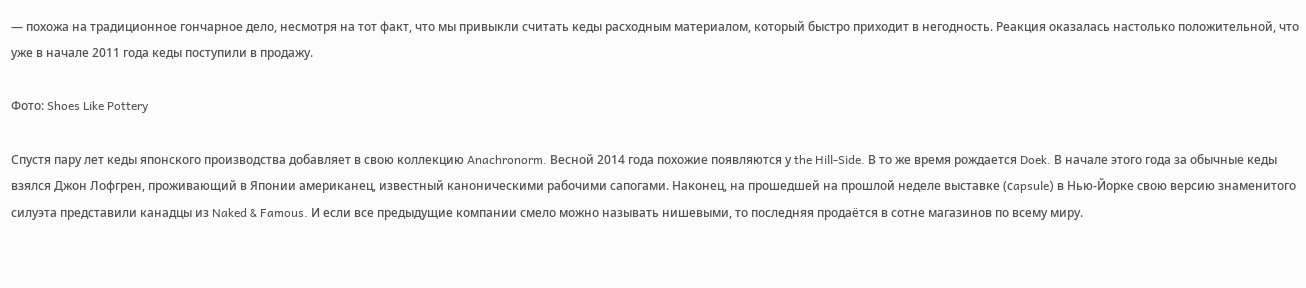— похожа на традиционное гончарное дело, несмотря на тот факт, что мы привыкли считать кеды расходным материалом, который быстро приходит в негодность. Реакция оказалась настолько положительной, что уже в начале 2011 года кеды поступили в продажу.

Фото: Shoes Like Pottery

Спустя пару лет кеды японского производства добавляет в свою коллекцию Anachronorm. Весной 2014 года похожие появляются у the Hill-Side. В то же время рождается Doek. В начале этого года за обычные кеды взялся Джон Лофгрен, проживающий в Японии американец, известный каноническими рабочими сапогами. Наконец, на прошедшей на прошлой неделе выставке (сapsule) в Нью-Йорке свою версию знаменитого силуэта представили канадцы из Naked & Famous. И если все предыдущие компании смело можно называть нишевыми, то последняя продаётся в сотне магазинов по всему миру.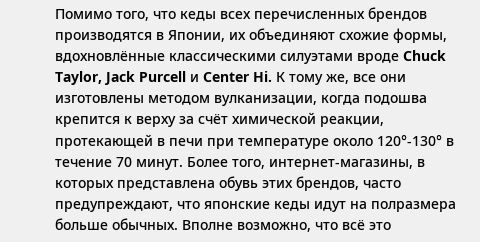Помимо того, что кеды всех перечисленных брендов производятся в Японии, их объединяют схожие формы, вдохновлённые классическими силуэтами вроде Chuck Taylor, Jack Purcell и Center Hi. К тому же, все они изготовлены методом вулканизации, когда подошва крепится к верху за счёт химической реакции, протекающей в печи при температуре около 120°-130° в течение 70 минут. Более того, интернет-магазины, в которых представлена обувь этих брендов, часто предупреждают, что японские кеды идут на полразмера больше обычных. Вполне возможно, что всё это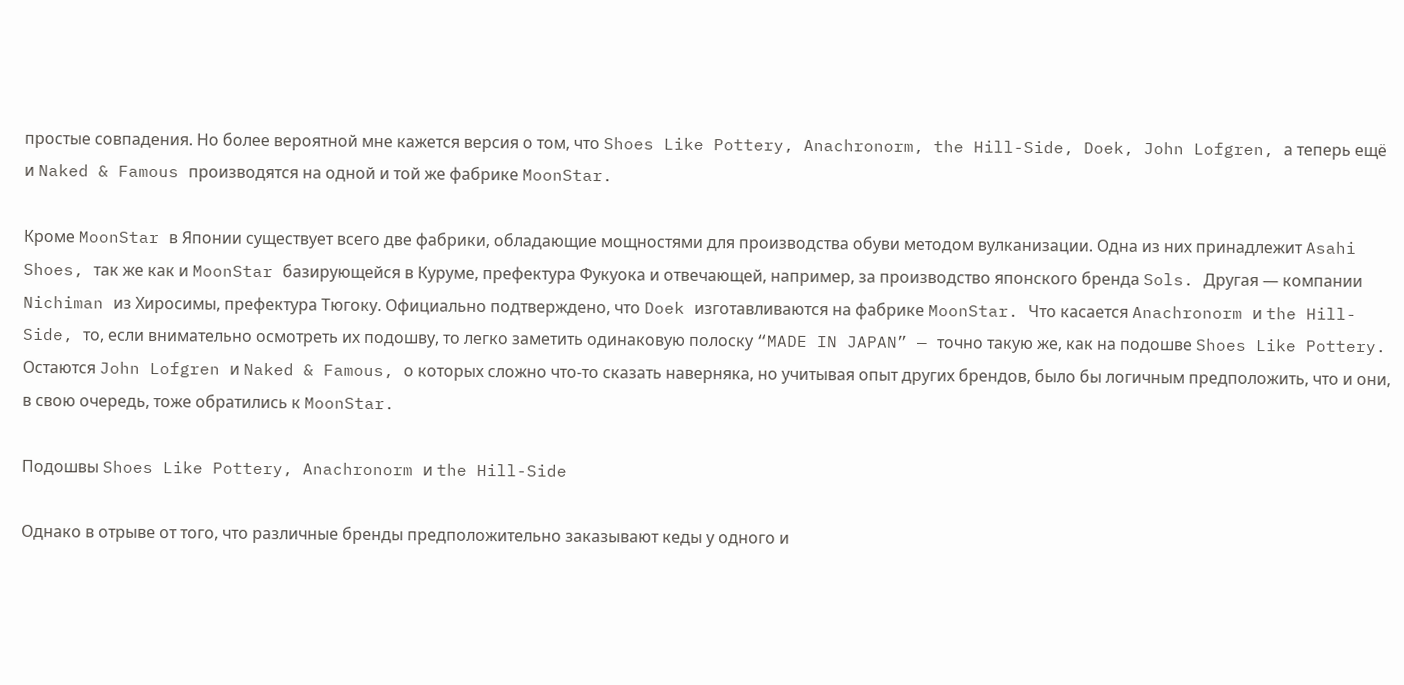простые совпадения. Но более вероятной мне кажется версия о том, что Shoes Like Pottery, Anachronorm, the Hill-Side, Doek, John Lofgren, а теперь ещё и Naked & Famous производятся на одной и той же фабрике MoonStar.

Кроме MoonStar в Японии существует всего две фабрики, обладающие мощностями для производства обуви методом вулканизации. Одна из них принадлежит Asahi Shoes, так же как и MoonStar базирующейся в Куруме, префектура Фукуока и отвечающей, например, за производство японского бренда Sols. Другая — компании Nichiman из Хиросимы, префектура Тюгоку. Официально подтверждено, что Doek изготавливаются на фабрике MoonStar. Что касается Anachronorm и the Hill-Side, то, если внимательно осмотреть их подошву, то легко заметить одинаковую полоску “MADE IN JAPAN” — точно такую же, как на подошве Shoes Like Pottery. Остаются John Lofgren и Naked & Famous, о которых сложно что-то сказать наверняка, но учитывая опыт других брендов, было бы логичным предположить, что и они, в свою очередь, тоже обратились к MoonStar.

Подошвы Shoes Like Pottery, Anachronorm и the Hill-Side

Однако в отрыве от того, что различные бренды предположительно заказывают кеды у одного и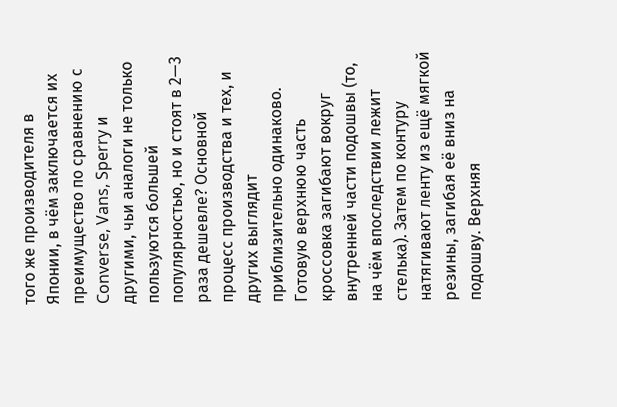того же производителя в Японии, в чём заключается их преимущество по сравнению с Converse, Vans, Sperry и другими, чьи аналоги не только пользуются большей популярностью, но и стоят в 2—3 раза дешевле? Основной процесс производства и тех, и других выглядит приблизительно одинаково. Готовую верхнюю часть кроссовка загибают вокруг внутренней части подошвы (то, на чём впоследствии лежит стелька). Затем по контуру натягивают ленту из ещё мягкой резины, загибая её вниз на подошву. Верхняя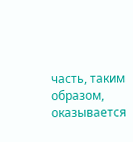часть, таким образом, оказывается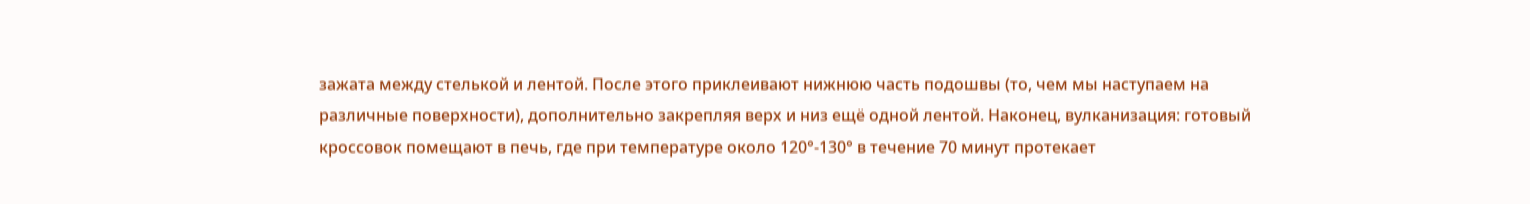зажата между стелькой и лентой. После этого приклеивают нижнюю часть подошвы (то, чем мы наступаем на различные поверхности), дополнительно закрепляя верх и низ ещё одной лентой. Наконец, вулканизация: готовый кроссовок помещают в печь, где при температуре около 120°-130° в течение 70 минут протекает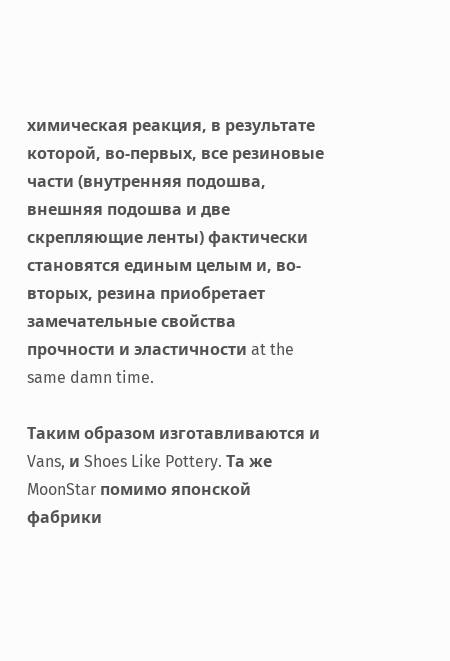химическая реакция, в результате которой, во-первых, все резиновые части (внутренняя подошва, внешняя подошва и две скрепляющие ленты) фактически становятся единым целым и, во-вторых, резина приобретает замечательные свойства прочности и эластичности at the same damn time.

Таким образом изготавливаются и Vans, и Shoes Like Pottery. Та же MoonStar помимо японской фабрики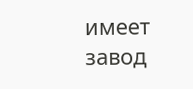имеет завод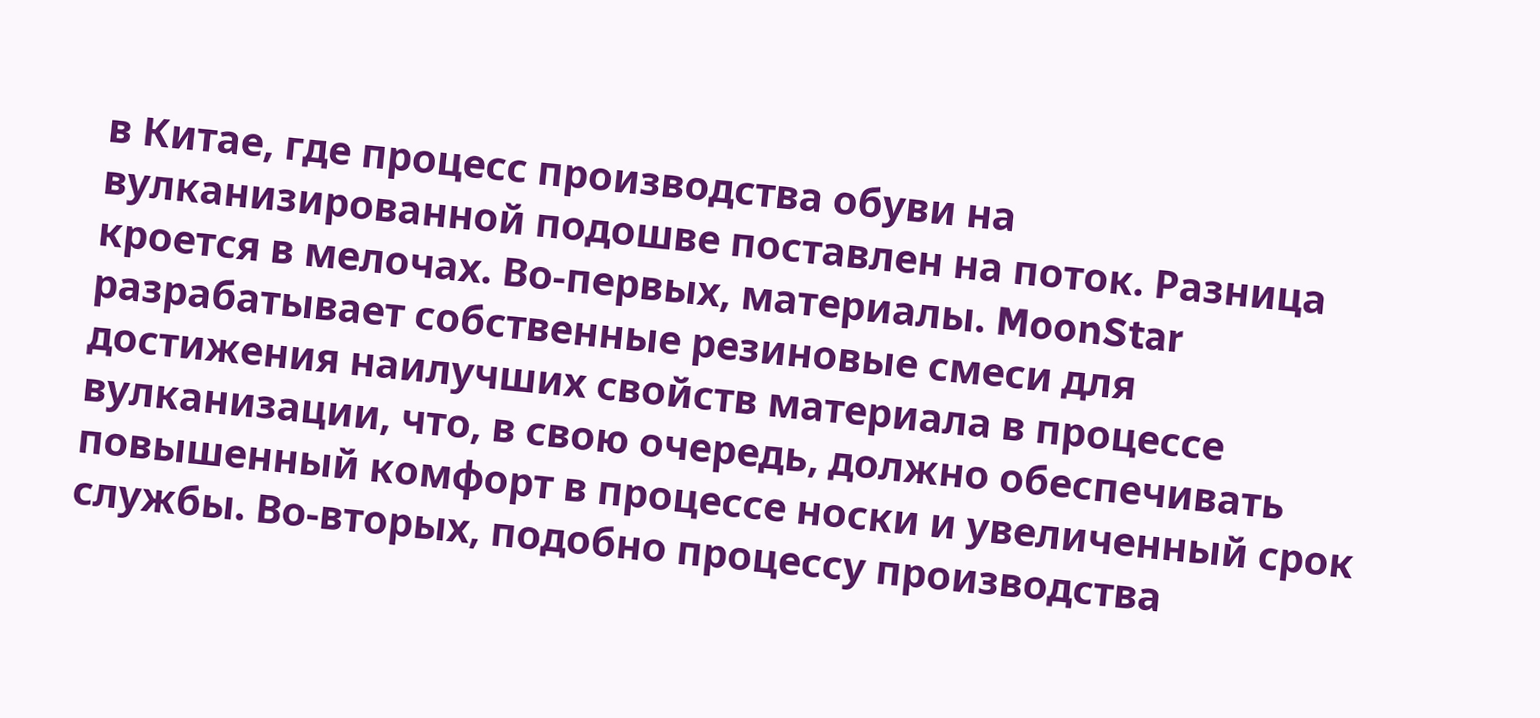в Китае, где процесс производства обуви на вулканизированной подошве поставлен на поток. Разница кроется в мелочах. Во-первых, материалы. MoonStar разрабатывает собственные резиновые смеси для достижения наилучших свойств материала в процессе вулканизации, что, в свою очередь, должно обеспечивать повышенный комфорт в процессе носки и увеличенный срок службы. Во-вторых, подобно процессу производства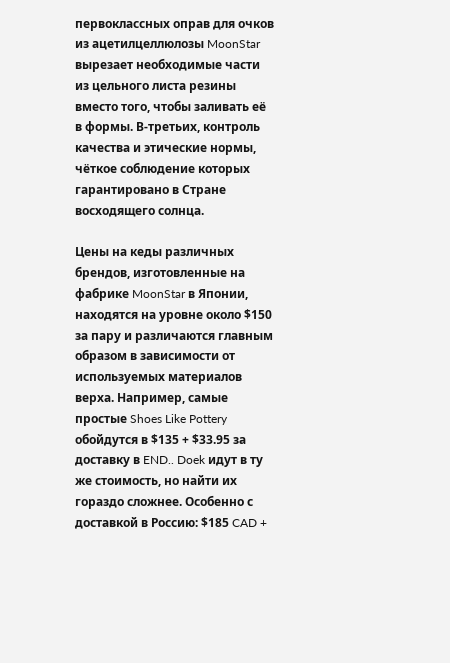первоклассных оправ для очков из ацетилцеллюлозы MoonStar вырезает необходимые части из цельного листа резины вместо того, чтобы заливать её в формы. В-третьих, контроль качества и этические нормы, чёткое соблюдение которых гарантировано в Стране восходящего солнца.

Цены на кеды различных брендов, изготовленные на фабрике MoonStar в Японии, находятся на уровне около $150 за пару и различаются главным образом в зависимости от используемых материалов верха. Например, самые простые Shoes Like Pottery обойдутся в $135 + $33.95 за доставку в END.. Doek идут в ту же стоимость, но найти их гораздо сложнее. Особенно с доставкой в Россию: $185 CAD +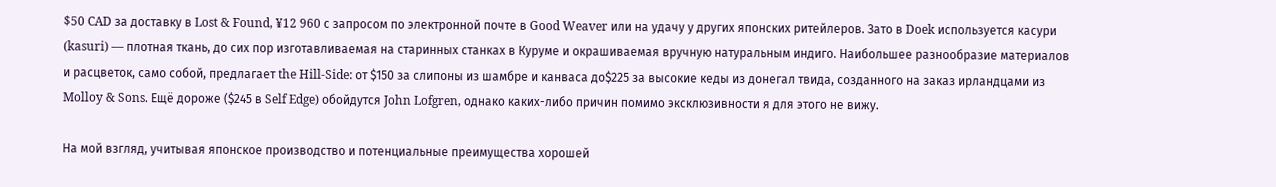$50 CAD за доставку в Lost & Found, ¥12 960 с запросом по электронной почте в Good Weaver или на удачу у других японских ритейлеров. Зато в Doek используется каcури (kasuri) — плотная ткань, до сих пор изготавливаемая на старинных станках в Куруме и окрашиваемая вручную натуральным индиго. Наибольшее разнообразие материалов и расцветок, само собой, предлагает the Hill-Side: от $150 за слипоны из шамбре и канваса до$225 за высокие кеды из донегал твида, созданного на заказ ирландцами из Molloy & Sons. Ещё дороже ($245 в Self Edge) обойдутся John Lofgren, однако каких-либо причин помимо эксклюзивности я для этого не вижу.

На мой взгляд, учитывая японское производство и потенциальные преимущества хорошей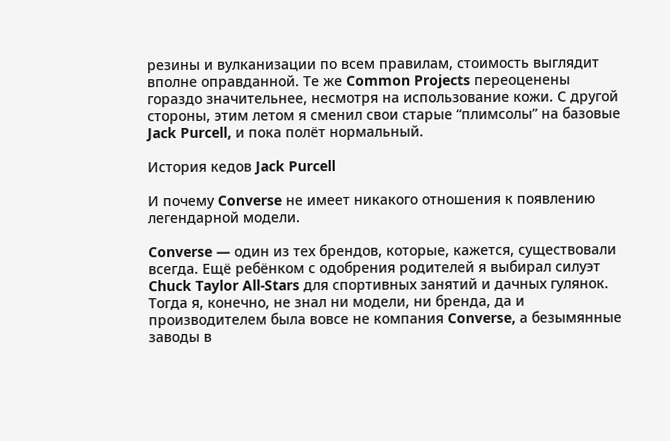резины и вулканизации по всем правилам, стоимость выглядит вполне оправданной. Те же Common Projects переоценены гораздо значительнее, несмотря на использование кожи. С другой стороны, этим летом я сменил свои старые “плимсолы” на базовые Jack Purcell, и пока полёт нормальный.

История кедов Jack Purcell

И почему Converse не имеет никакого отношения к появлению легендарной модели.

Converse — один из тех брендов, которые, кажется, существовали всегда. Ещё ребёнком с одобрения родителей я выбирал силуэт Chuck Taylor All-Stars для спортивных занятий и дачных гулянок. Тогда я, конечно, не знал ни модели, ни бренда, да и производителем была вовсе не компания Converse, а безымянные заводы в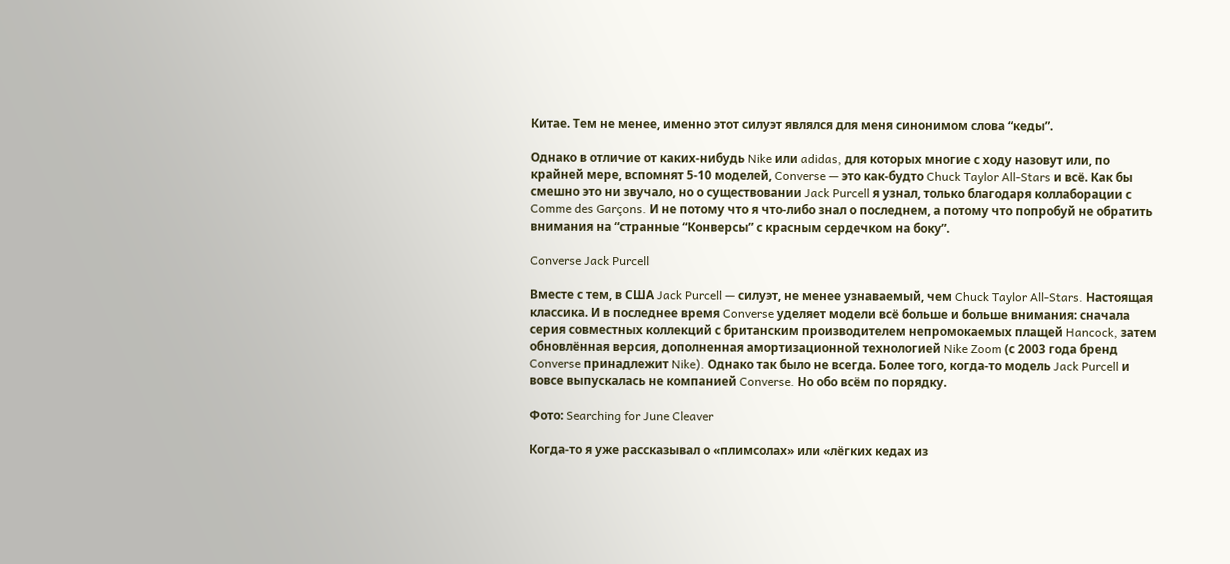Китае. Тем не менее, именно этот силуэт являлся для меня синонимом слова “кеды”.

Однако в отличие от каких-нибудь Nike или adidas, для которых многие с ходу назовут или, по крайней мере, вспомнят 5-10 моделей, Converse — это как-будто Chuck Taylor All-Stars и всё. Как бы смешно это ни звучало, но о существовании Jack Purcell я узнал, только благодаря коллаборации с Comme des Garçons. И не потому что я что-либо знал о последнем, а потому что попробуй не обратить внимания на “странные “Конверсы” с красным сердечком на боку”.

Converse Jack Purcell

Вместе с тем, в США Jack Purcell — силуэт, не менее узнаваемый, чем Chuck Taylor All-Stars. Настоящая классика. И в последнее время Converse уделяет модели всё больше и больше внимания: сначала серия совместных коллекций с британским производителем непромокаемых плащей Hancock, затем обновлённая версия, дополненная амортизационной технологией Nike Zoom (с 2003 года бренд Converse принадлежит Nike). Однако так было не всегда. Более того, когда-то модель Jack Purcell и вовсе выпускалась не компанией Converse. Но обо всём по порядку.

Фото: Searching for June Cleaver

Когда-то я уже рассказывал о «плимсолах» или «лёгких кедах из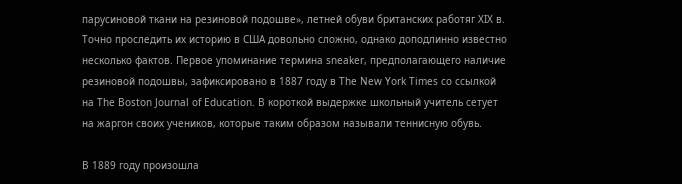парусиновой ткани на резиновой подошве», летней обуви британских работяг ХIХ в. Точно проследить их историю в США довольно сложно, однако доподлинно известно несколько фактов. Первое упоминание термина sneaker, предполагающего наличие резиновой подошвы, зафиксировано в 1887 году в The New York Times со ссылкой на The Boston Journal of Education. В короткой выдержке школьный учитель сетует на жаргон своих учеников, которые таким образом называли теннисную обувь.

В 1889 году произошла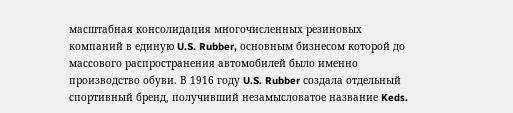масштабная консолидация многочисленных резиновых компаний в единую U.S. Rubber, основным бизнесом которой до массового распространения автомобилей было именно производство обуви. В 1916 году U.S. Rubber создала отдельный спортивный бренд, получивший незамысловатое название Keds.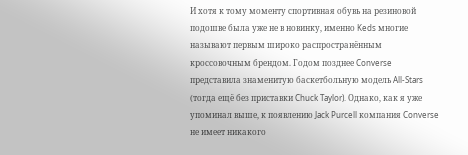И хотя к тому моменту спортивная обувь на резиновой подошве была уже не в новинку, именно Keds многие называют первым широко распространённым кроссовочным брендом. Годом позднее Converse представила знаменитую баскетбольную модель All-Stars (тогда ещё без приставки Chuck Taylor). Однако, как я уже упоминал выше, к появлению Jack Purcell компания Converse не имеет никакого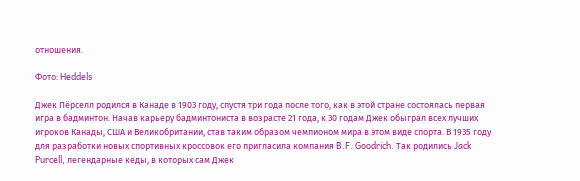отношения.

Фото: Heddels

Джек Пёрселл родился в Канаде в 1903 году, спустя три года после того, как в этой стране состоялась первая игра в бадминтон. Начав карьеру бадминтониста в возрасте 21 года, к 30 годам Джек обыграл всех лучших игроков Канады, США и Великобритании, став таким образом чемпионом мира в этом виде спорта. В 1935 году для разработки новых спортивных кроссовок его пригласила компания B.F. Goodrich. Так родились Jack Purcell, легендарные кеды, в которых сам Джек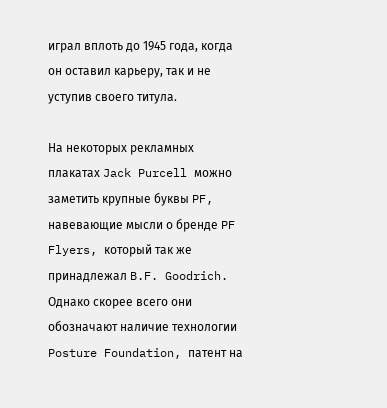играл вплоть до 1945 года, когда он оставил карьеру, так и не уступив своего титула.

На некоторых рекламных плакатах Jack Purcell можно заметить крупные буквы PF, навевающие мысли о бренде PF Flyers, который так же принадлежал B.F. Goodrich. Однако скорее всего они обозначают наличие технологии Posture Foundation, патент на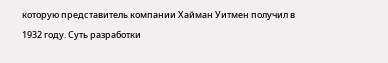которую представитель компании Хайман Уитмен получил в 1932 году. Суть разработки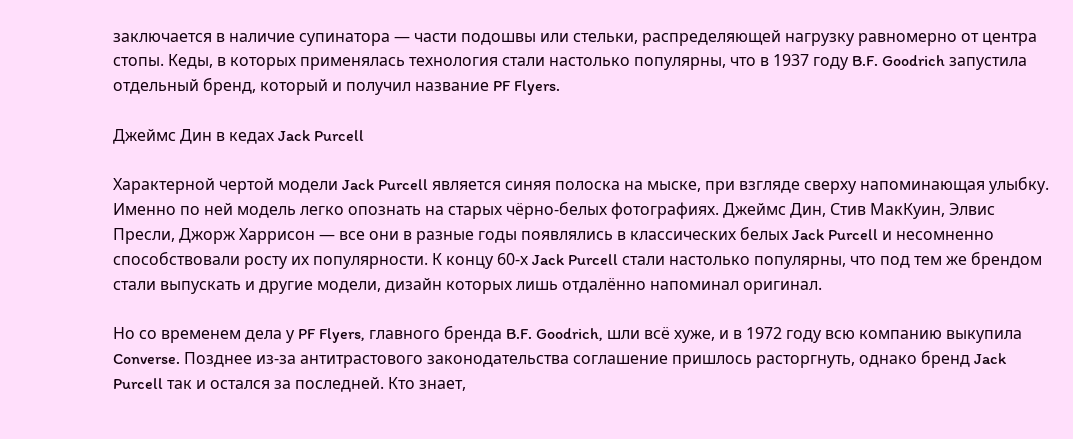заключается в наличие супинатора — части подошвы или стельки, распределяющей нагрузку равномерно от центра стопы. Кеды, в которых применялась технология стали настолько популярны, что в 1937 году B.F. Goodrich запустила отдельный бренд, который и получил название PF Flyers.

Джеймс Дин в кедах Jack Purcell

Характерной чертой модели Jack Purcell является синяя полоска на мыске, при взгляде сверху напоминающая улыбку. Именно по ней модель легко опознать на старых чёрно-белых фотографиях. Джеймс Дин, Стив МакКуин, Элвис Пресли, Джорж Харрисон — все они в разные годы появлялись в классических белых Jack Purcell и несомненно способствовали росту их популярности. К концу 60-х Jack Purcell стали настолько популярны, что под тем же брендом стали выпускать и другие модели, дизайн которых лишь отдалённо напоминал оригинал.

Но со временем дела у PF Flyers, главного бренда B.F. Goodrich, шли всё хуже, и в 1972 году всю компанию выкупила Converse. Позднее из-за антитрастового законодательства соглашение пришлось расторгнуть, однако бренд Jack Purcell так и остался за последней. Кто знает,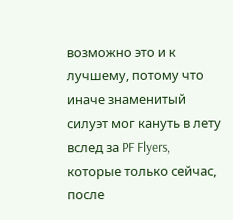возможно это и к лучшему, потому что иначе знаменитый силуэт мог кануть в лету вслед за PF Flyers, которые только сейчас, после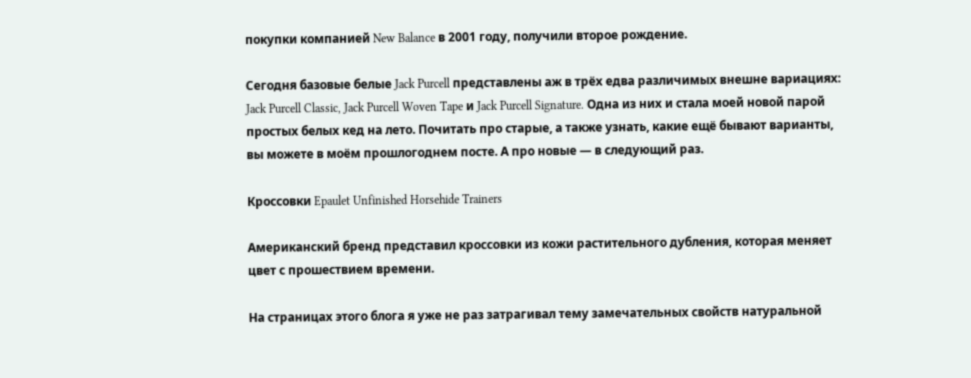покупки компанией New Balance в 2001 году, получили второе рождение.

Сегодня базовые белые Jack Purcell представлены аж в трёх едва различимых внешне вариациях: Jack Purcell Classic, Jack Purcell Woven Tape и Jack Purcell Signature. Одна из них и стала моей новой парой простых белых кед на лето. Почитать про старые, а также узнать, какие ещё бывают варианты, вы можете в моём прошлогоднем посте. А про новые — в следующий раз.

Кроссовки Epaulet Unfinished Horsehide Trainers

Американский бренд представил кроссовки из кожи растительного дубления, которая меняет цвет с прошествием времени.

На страницах этого блога я уже не раз затрагивал тему замечательных свойств натуральной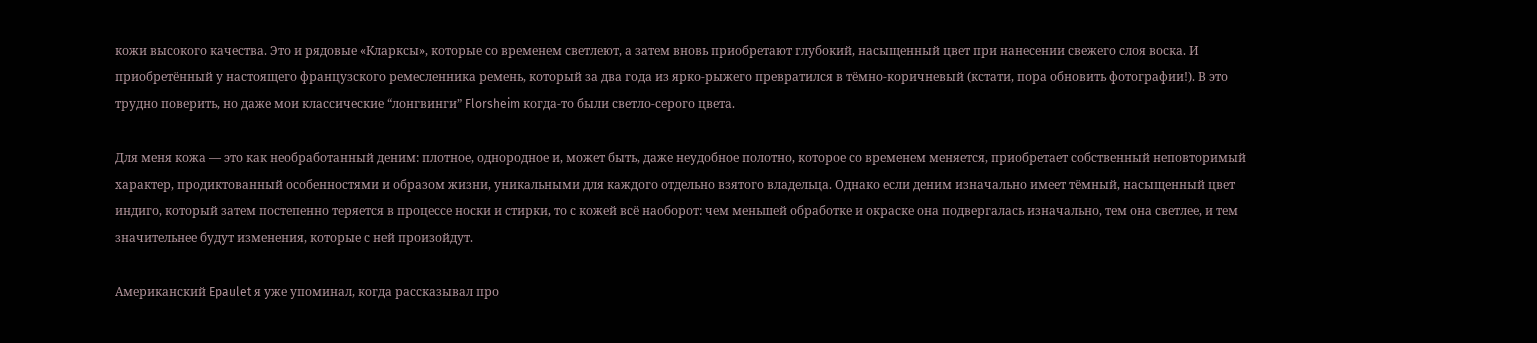кожи высокого качества. Это и рядовые «Кларксы», которые со временем светлеют, а затем вновь приобретают глубокий, насыщенный цвет при нанесении свежего слоя воска. И приобретённый у настоящего французского ремесленника ремень, который за два года из ярко-рыжего превратился в тёмно-коричневый (кстати, пора обновить фотографии!). В это трудно поверить, но даже мои классические “лонгвинги” Florsheim когда-то были светло-серого цвета.

Для меня кожа — это как необработанный деним: плотное, однородное и, может быть, даже неудобное полотно, которое со временем меняется, приобретает собственный неповторимый характер, продиктованный особенностями и образом жизни, уникальными для каждого отдельно взятого владельца. Однако если деним изначально имеет тёмный, насыщенный цвет индиго, который затем постепенно теряется в процессе носки и стирки, то с кожей всё наоборот: чем меньшей обработке и окраске она подвергалась изначально, тем она светлее, и тем значительнее будут изменения, которые с ней произойдут.

Американский Epaulet я уже упоминал, когда рассказывал про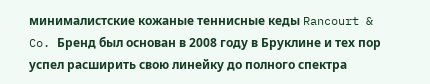минималистские кожаные теннисные кеды Rancourt & Co. Бренд был основан в 2008 году в Бруклине и тех пор успел расширить свою линейку до полного спектра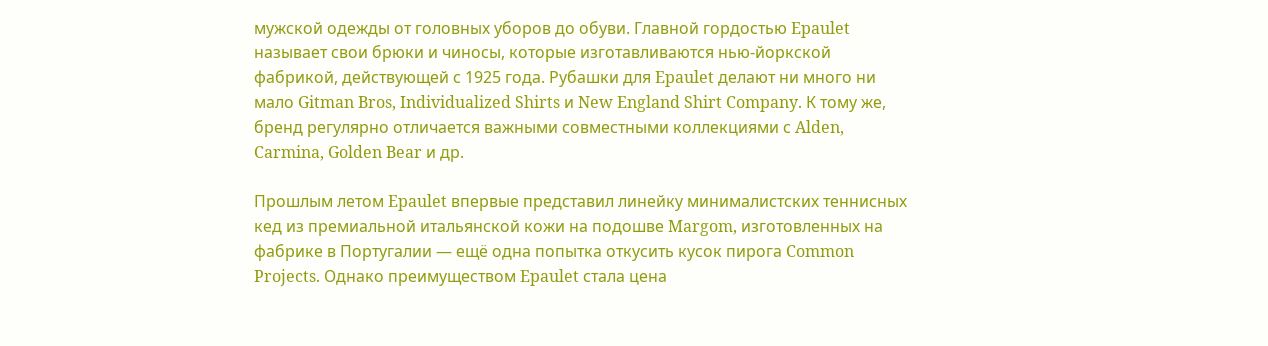мужской одежды от головных уборов до обуви. Главной гордостью Epaulet называет свои брюки и чиносы, которые изготавливаются нью-йоркской фабрикой, действующей с 1925 года. Рубашки для Epaulet делают ни много ни мало Gitman Bros, Individualized Shirts и New England Shirt Company. К тому же, бренд регулярно отличается важными совместными коллекциями с Alden, Carmina, Golden Bear и др.

Прошлым летом Epaulet впервые представил линейку минималистских теннисных кед из премиальной итальянской кожи на подошве Margom, изготовленных на фабрике в Португалии — ещё одна попытка откусить кусок пирога Common Projects. Однако преимуществом Epaulet стала цена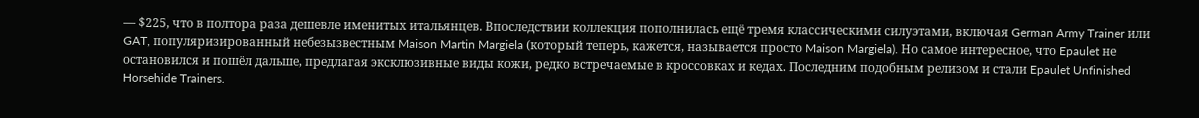— $225, что в полтора раза дешевле именитых итальянцев. Впоследствии коллекция пополнилась ещё тремя классическими силуэтами, включая German Army Trainer или GAT, популяризированный небезызвестным Maison Martin Margiela (который теперь, кажется, называется просто Maison Margiela). Но самое интересное, что Epaulet не остановился и пошёл дальше, предлагая эксклюзивные виды кожи, редко встречаемые в кроссовках и кедах. Последним подобным релизом и стали Epaulet Unfinished Horsehide Trainers.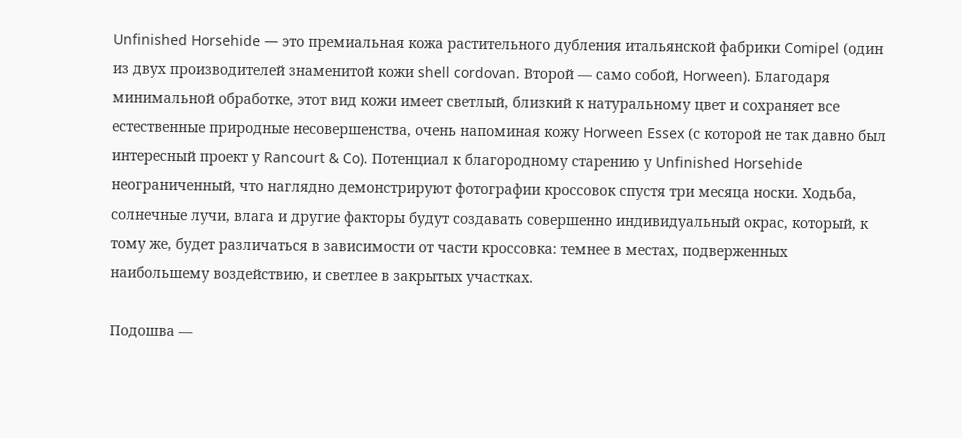Unfinished Horsehide — это премиальная кожа растительного дубления итальянской фабрики Comipel (один из двух производителей знаменитой кожи shell cordovan. Второй — само собой, Horween). Благодаря минимальной обработке, этот вид кожи имеет светлый, близкий к натуральному цвет и сохраняет все естественные природные несовершенства, очень напоминая кожу Horween Essex (с которой не так давно был интересный проект у Rancourt & Co). Потенциал к благородному старению у Unfinished Horsehide неограниченный, что наглядно демонстрируют фотографии кроссовок спустя три месяца носки. Ходьба, солнечные лучи, влага и другие факторы будут создавать совершенно индивидуальный окрас, который, к тому же, будет различаться в зависимости от части кроссовка: темнее в местах, подверженных наибольшему воздействию, и светлее в закрытых участках.

Подошва —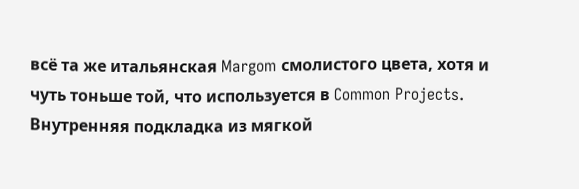всё та же итальянская Margom смолистого цвета, хотя и чуть тоньше той, что используется в Common Projects. Внутренняя подкладка из мягкой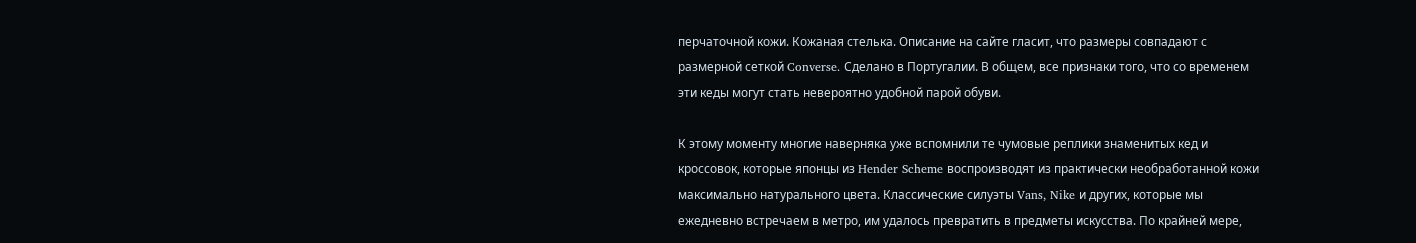перчаточной кожи. Кожаная стелька. Описание на сайте гласит, что размеры совпадают с размерной сеткой Converse. Сделано в Португалии. В общем, все признаки того, что со временем эти кеды могут стать невероятно удобной парой обуви.

К этому моменту многие наверняка уже вспомнили те чумовые реплики знаменитых кед и кроссовок, которые японцы из Hender Scheme воспроизводят из практически необработанной кожи максимально натурального цвета. Классические силуэты Vans, Nike и других, которые мы ежедневно встречаем в метро, им удалось превратить в предметы искусства. По крайней мере,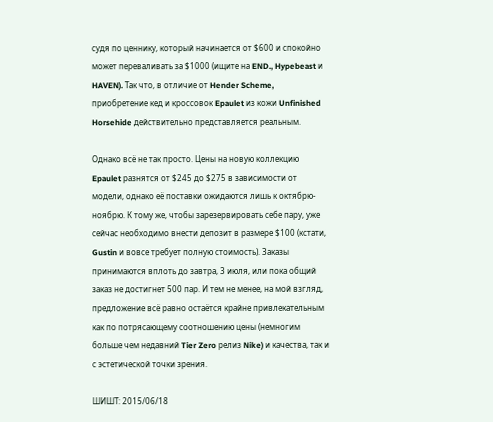судя по ценнику, который начинается от $600 и спокойно может переваливать за $1000 (ищите на END., Hypebeast и HAVEN). Так что, в отличие от Hender Scheme, приобретение кед и кроссовок Epaulet из кожи Unfinished Horsehide действительно представляется реальным.

Однако всё не так просто. Цены на новую коллекцию Epaulet разнятся от $245 до $275 в зависимости от модели, однако её поставки ожидаются лишь к октябрю-ноябрю. К тому же, чтобы зарезервировать себе пару, уже сейчас необходимо внести депозит в размере $100 (кстати, Gustin и вовсе требует полную стоимость). Заказы принимаются вплоть до завтра, 3 июля, или пока общий заказ не достигнет 500 пар. И тем не менее, на мой взгляд, предложение всё равно остаётся крайне привлекательным как по потрясающему соотношению цены (немногим больше чем недавний Tier Zero релиз Nike) и качества, так и с эстетической точки зрения.

ШИШТ: 2015/06/18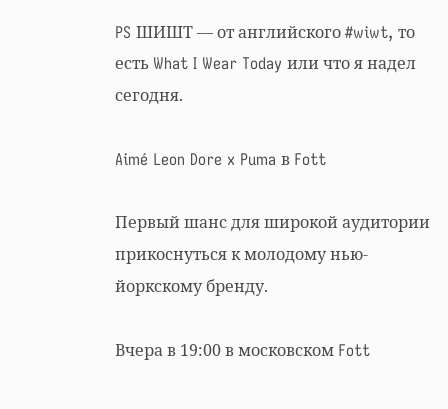PS ШИШТ — от английского #wiwt, то есть What I Wear Today или что я надел сегодня.

Aimé Leon Dore x Puma в Fott

Первый шанс для широкой аудитории прикоснуться к молодому нью-йоркскому бренду.

Вчера в 19:00 в московском Fott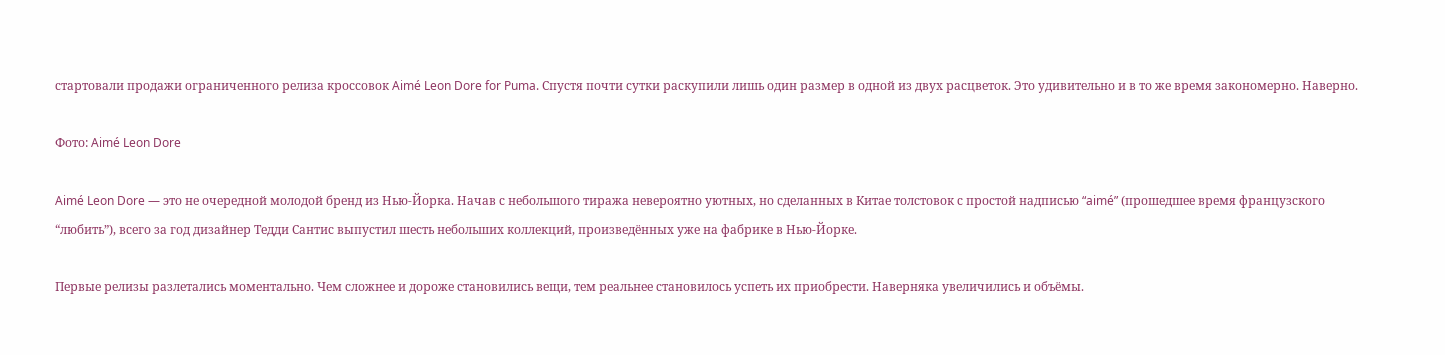стартовали продажи ограниченного релиза кроссовок Aimé Leon Dore for Puma. Спустя почти сутки раскупили лишь один размер в одной из двух расцветок. Это удивительно и в то же время закономерно. Наверно.

Фото: Aimé Leon Dore

Aimé Leon Dore — это не очередной молодой бренд из Нью-Йорка. Начав с небольшого тиража невероятно уютных, но сделанных в Китае толстовок с простой надписью “aimé” (прошедшее время французского “любить”), всего за год дизайнер Тедди Сантис выпустил шесть небольших коллекций, произведённых уже на фабрике в Нью-Йорке.

Первые релизы разлетались моментально. Чем сложнее и дороже становились вещи, тем реальнее становилось успеть их приобрести. Наверняка увеличились и объёмы.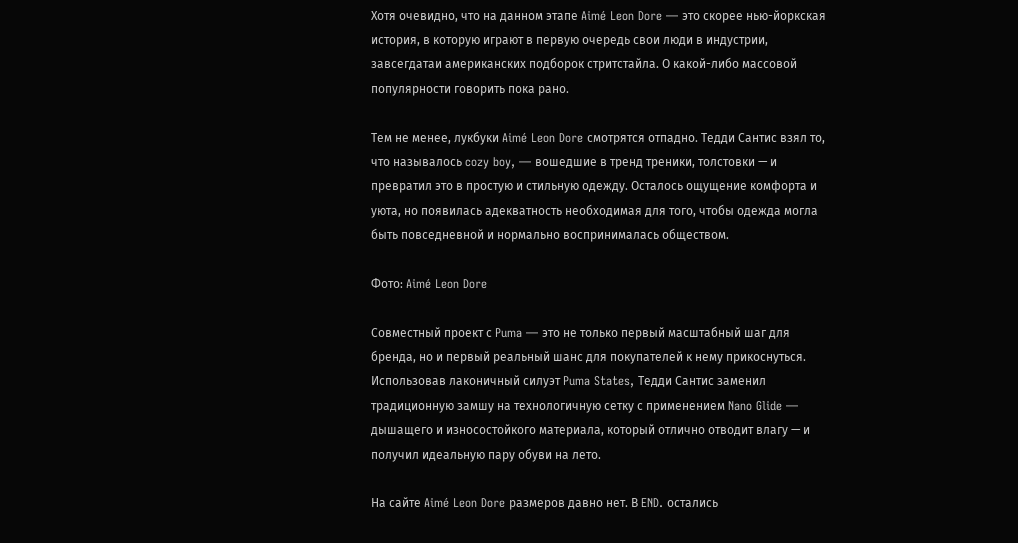Хотя очевидно, что на данном этапе Aimé Leon Dore — это скорее нью-йоркская история, в которую играют в первую очередь свои люди в индустрии, завсегдатаи американских подборок стритстайла. О какой-либо массовой популярности говорить пока рано.

Тем не менее, лукбуки Aimé Leon Dore смотрятся отпадно. Тедди Сантис взял то, что называлось cozy boy, — вошедшие в тренд треники, толстовки — и превратил это в простую и стильную одежду. Осталось ощущение комфорта и уюта, но появилась адекватность необходимая для того, чтобы одежда могла быть повседневной и нормально воспринималась обществом.

Фото: Aimé Leon Dore

Совместный проект с Puma — это не только первый масштабный шаг для бренда, но и первый реальный шанс для покупателей к нему прикоснуться. Использовав лаконичный силуэт Puma States, Тедди Сантис заменил традиционную замшу на технологичную сетку с применением Nano Glide — дышащего и износостойкого материала, который отлично отводит влагу — и получил идеальную пару обуви на лето.

На сайте Aimé Leon Dore размеров давно нет. В END. остались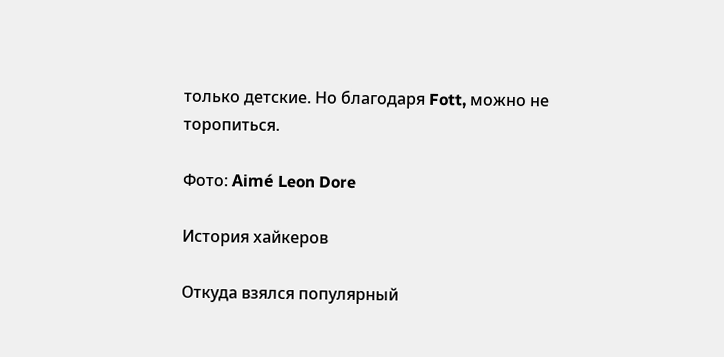только детские. Но благодаря Fott, можно не торопиться.

Фото: Aimé Leon Dore

История хайкеров

Откуда взялся популярный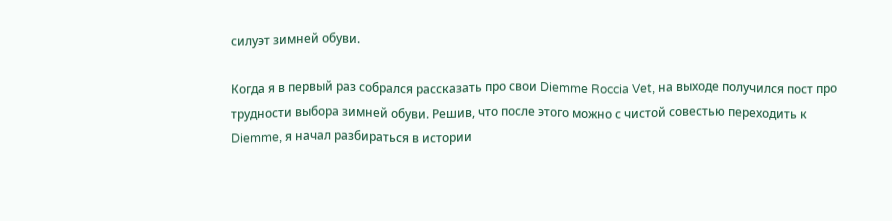силуэт зимней обуви.

Когда я в первый раз собрался рассказать про свои Diemme Roccia Vet, на выходе получился пост про трудности выбора зимней обуви. Решив, что после этого можно с чистой совестью переходить к Diemme, я начал разбираться в истории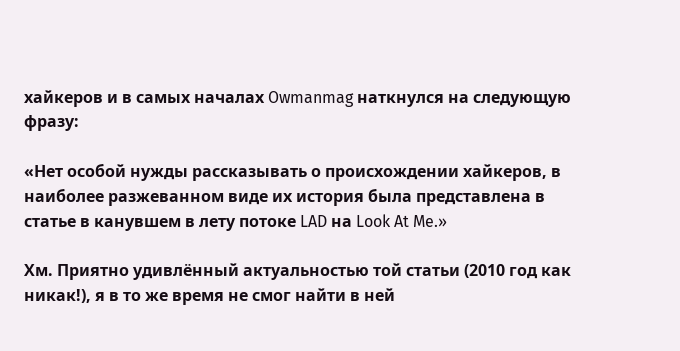хайкеров и в самых началах Owmanmag наткнулся на следующую фразу:

«Нет особой нужды рассказывать о происхождении хайкеров, в наиболее разжеванном виде их история была представлена в статье в канувшем в лету потоке LAD на Look At Me.»

Хм. Приятно удивлённый актуальностью той статьи (2010 год как никак!), я в то же время не смог найти в ней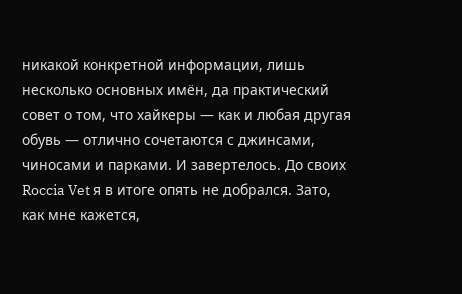никакой конкретной информации, лишь несколько основных имён, да практический совет о том, что хайкеры — как и любая другая обувь — отлично сочетаются с джинсами, чиносами и парками. И завертелось. До своих Roccia Vet я в итоге опять не добрался. Зато, как мне кажется,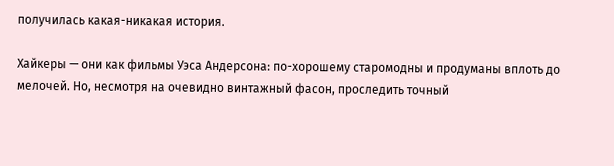получилась какая-никакая история.

Хайкеры — они как фильмы Уэса Андерсона: по-хорошему старомодны и продуманы вплоть до мелочей. Но, несмотря на очевидно винтажный фасон, проследить точный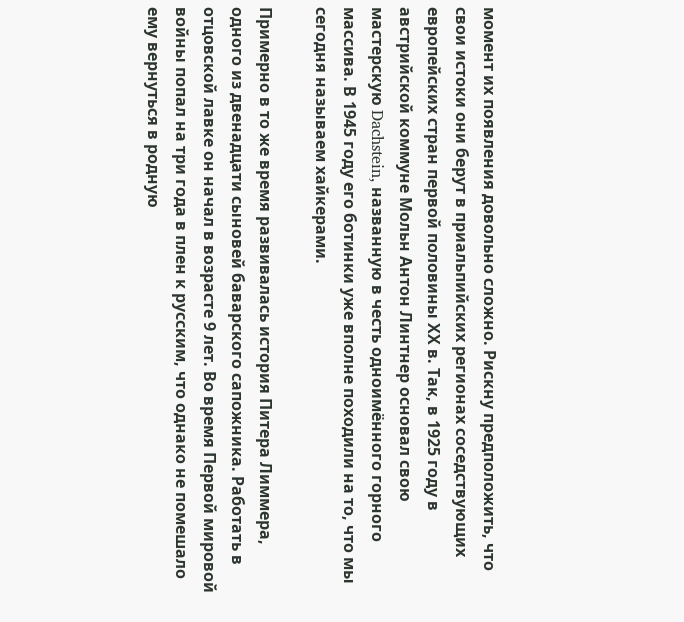момент их появления довольно сложно. Рискну предположить, что свои истоки они берут в приальпийских регионах соседствующих европейских стран первой половины ХХ в. Так, в 1925 году в австрийской коммуне Мольн Антон Линтнер основал свою мастерскую Dachstein, названную в честь одноимённого горного массива. В 1945 году его ботинки уже вполне походили на то, что мы сегодня называем хайкерами.

Примерно в то же время развивалась история Питера Лиммера, одного из двенадцати сыновей баварского сапожника. Работать в отцовской лавке он начал в возрасте 9 лет. Во время Первой мировой войны попал на три года в плен к русским, что однако не помешало ему вернуться в родную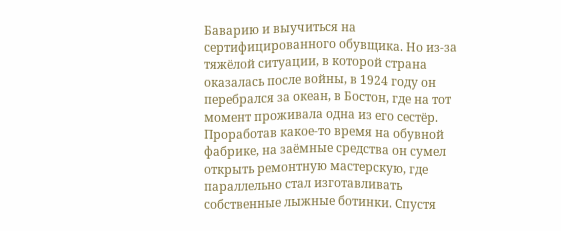Баварию и выучиться на сертифицированного обувщика. Но из-за тяжёлой ситуации, в которой страна оказалась после войны, в 1924 году он перебрался за океан, в Бостон, где на тот момент проживала одна из его сестёр. Проработав какое-то время на обувной фабрике, на заёмные средства он сумел открыть ремонтную мастерскую, где параллельно стал изготавливать собственные лыжные ботинки. Спустя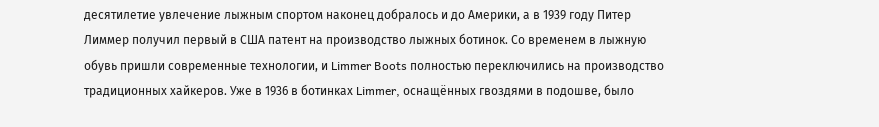десятилетие увлечение лыжным спортом наконец добралось и до Америки, а в 1939 году Питер Лиммер получил первый в США патент на производство лыжных ботинок. Со временем в лыжную обувь пришли современные технологии, и Limmer Boots полностью переключились на производство традиционных хайкеров. Уже в 1936 в ботинках Limmer, оснащённых гвоздями в подошве, было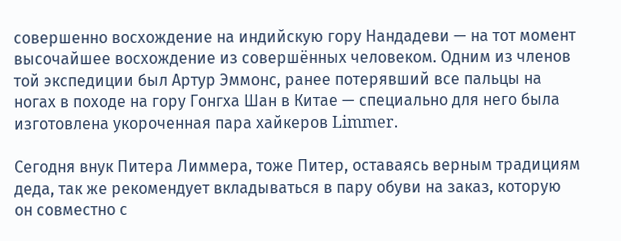совершенно восхождение на индийскую гору Нандадеви — на тот момент высочайшее восхождение из совершённых человеком. Одним из членов той экспедиции был Артур Эммонс, ранее потерявший все пальцы на ногах в походе на гору Гонгха Шан в Китае — специально для него была изготовлена укороченная пара хайкеров Limmer.

Сегодня внук Питера Лиммера, тоже Питер, оставаясь верным традициям деда, так же рекомендует вкладываться в пару обуви на заказ, которую он совместно с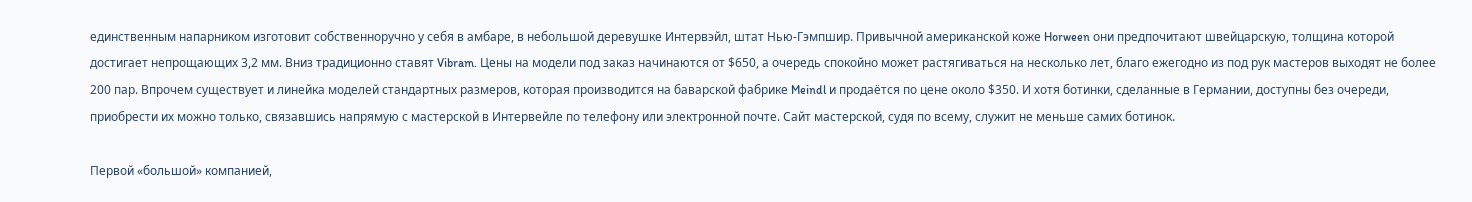единственным напарником изготовит собственноручно у себя в амбаре, в небольшой деревушке Интервэйл, штат Нью-Гэмпшир. Привычной американской коже Horween они предпочитают швейцарскую, толщина которой достигает непрощающих 3,2 мм. Вниз традиционно ставят Vibram. Цены на модели под заказ начинаются от $650, а очередь спокойно может растягиваться на несколько лет, благо ежегодно из под рук мастеров выходят не более 200 пар. Впрочем существует и линейка моделей стандартных размеров, которая производится на баварской фабрике Meindl и продаётся по цене около $350. И хотя ботинки, сделанные в Германии, доступны без очереди, приобрести их можно только, связавшись напрямую с мастерской в Интервейле по телефону или электронной почте. Сайт мастерской, судя по всему, служит не меньше самих ботинок.

Первой «большой» компанией,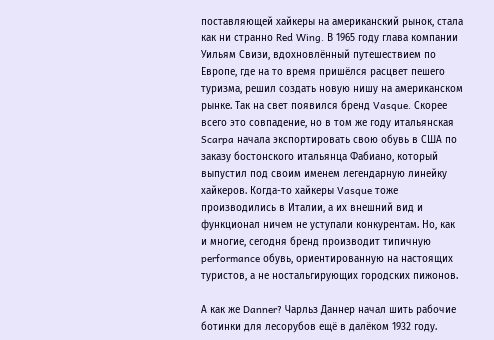поставляющей хайкеры на американский рынок, стала как ни странно Red Wing. В 1965 году глава компании Уильям Свизи, вдохновлённый путешествием по Европе, где на то время пришёлся расцвет пешего туризма, решил создать новую нишу на американском рынке. Так на свет появился бренд Vasque. Скорее всего это совпадение, но в том же году итальянская Scarpa начала экспортировать свою обувь в США по заказу бостонского итальянца Фабиано, который выпустил под своим именем легендарную линейку хайкеров. Когда-то хайкеры Vasque тоже производились в Италии, а их внешний вид и функционал ничем не уступали конкурентам. Но, как и многие, сегодня бренд производит типичную performance обувь, ориентированную на настоящих туристов, а не ностальгирующих городских пижонов.

А как же Danner? Чарльз Даннер начал шить рабочие ботинки для лесорубов ещё в далёком 1932 году.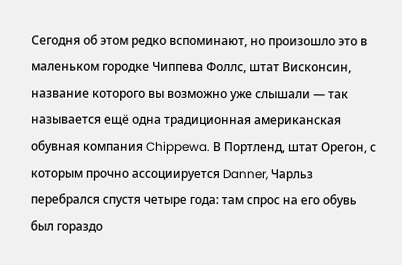Сегодня об этом редко вспоминают, но произошло это в маленьком городке Чиппева Фоллс, штат Висконсин, название которого вы возможно уже слышали — так называется ещё одна традиционная американская обувная компания Chippewa. В Портленд, штат Орегон, с которым прочно ассоциируется Danner, Чарльз перебрался спустя четыре года: там спрос на его обувь был гораздо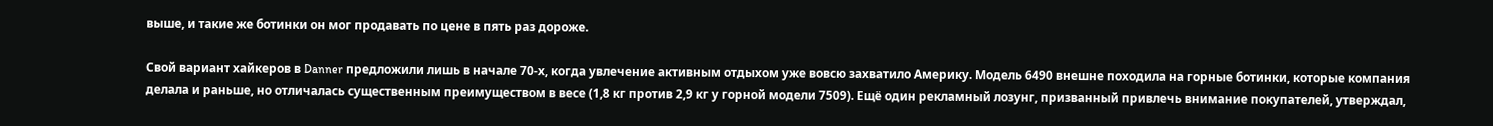выше, и такие же ботинки он мог продавать по цене в пять раз дороже.

Свой вариант хайкеров в Danner предложили лишь в начале 70-х, когда увлечение активным отдыхом уже вовсю захватило Америку. Модель 6490 внешне походила на горные ботинки, которые компания делала и раньше, но отличалась существенным преимуществом в весе (1,8 кг против 2,9 кг у горной модели 7509). Ещё один рекламный лозунг, призванный привлечь внимание покупателей, утверждал,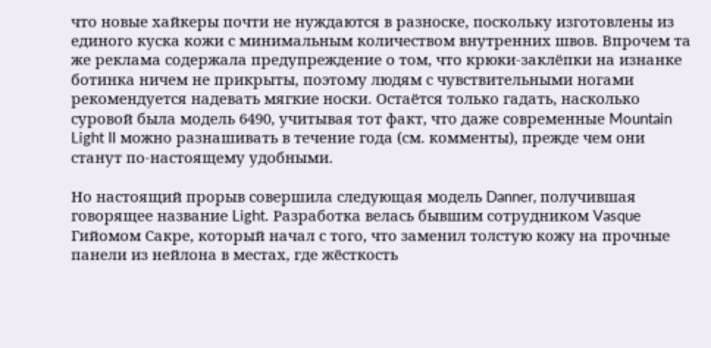что новые хайкеры почти не нуждаются в разноске, поскольку изготовлены из единого куска кожи с минимальным количеством внутренних швов. Впрочем та же реклама содержала предупреждение о том, что крюки-заклёпки на изнанке ботинка ничем не прикрыты, поэтому людям с чувствительными ногами рекомендуется надевать мягкие носки. Остаётся только гадать, насколько суровой была модель 6490, учитывая тот факт, что даже современные Mountain Light II можно разнашивать в течение года (см. комменты), прежде чем они станут по-настоящему удобными.

Но настоящий прорыв совершила следующая модель Danner, получившая говорящее название Light. Разработка велась бывшим сотрудником Vasque Гийомом Сакре, который начал с того, что заменил толстую кожу на прочные панели из нейлона в местах, где жёсткость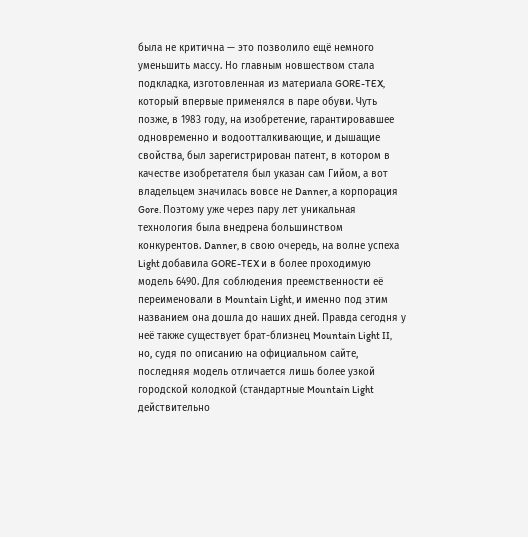была не критична — это позволило ещё немного уменьшить массу. Но главным новшеством стала подкладка, изготовленная из материала GORE-TEX, который впервые применялся в паре обуви. Чуть позже, в 1983 году, на изобретение, гарантировавшее одновременно и водоотталкивающие, и дышащие свойства, был зарегистрирован патент, в котором в качестве изобретателя был указан сам Гийом, а вот владельцем значилась вовсе не Danner, а корпорация Gore. Поэтому уже через пару лет уникальная технология была внедрена большинством конкурентов. Danner, в свою очередь, на волне успеха Light добавила GORE-TEX и в более проходимую модель 6490. Для соблюдения преемственности её переименовали в Mountain Light, и именно под этим названием она дошла до наших дней. Правда сегодня у неё также существует брат-близнец Mountain Light II, но, судя по описанию на официальном сайте, последняя модель отличается лишь более узкой городской колодкой (стандартные Mountain Light действительно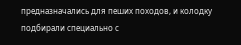предназначались для пеших походов, и колодку подбирали специально с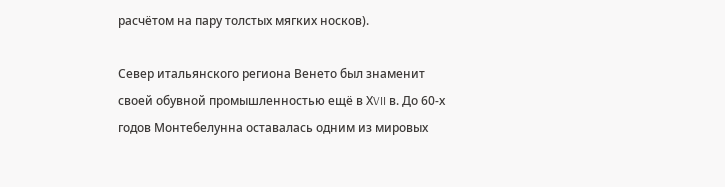расчётом на пару толстых мягких носков).

Север итальянского региона Венето был знаменит своей обувной промышленностью ещё в ХVII в. До 60-х годов Монтебелунна оставалась одним из мировых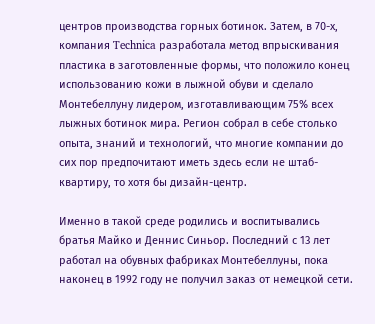центров производства горных ботинок. Затем, в 70-х, компания Technica разработала метод впрыскивания пластика в заготовленные формы, что положило конец использованию кожи в лыжной обуви и сделало Монтебеллуну лидером, изготавливающим 75% всех лыжных ботинок мира. Регион собрал в себе столько опыта, знаний и технологий, что многие компании до сих пор предпочитают иметь здесь если не штаб-квартиру, то хотя бы дизайн-центр.

Именно в такой среде родились и воспитывались братья Майко и Деннис Синьор. Последний с 13 лет работал на обувных фабриках Монтебеллуны, пока наконец в 1992 году не получил заказ от немецкой сети.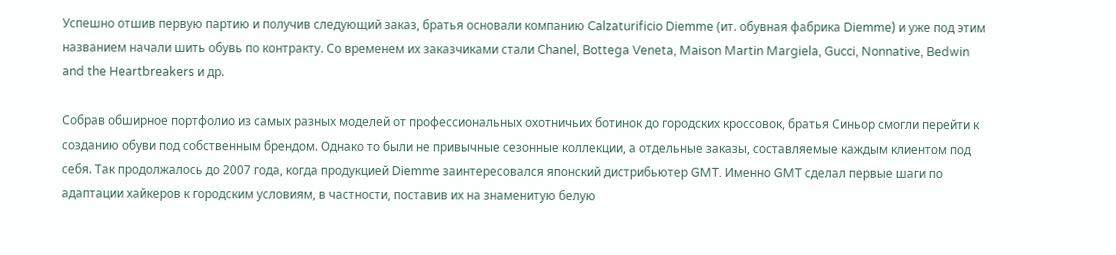Успешно отшив первую партию и получив следующий заказ, братья основали компанию Calzaturificio Diemme (ит. обувная фабрика Diemme) и уже под этим названием начали шить обувь по контракту. Со временем их заказчиками стали Chanel, Bottega Veneta, Maison Martin Margiela, Gucci, Nonnative, Bedwin and the Heartbreakers и др.

Собрав обширное портфолио из самых разных моделей от профессиональных охотничьих ботинок до городских кроссовок, братья Синьор смогли перейти к созданию обуви под собственным брендом. Однако то были не привычные сезонные коллекции, а отдельные заказы, составляемые каждым клиентом под себя. Так продолжалось до 2007 года, когда продукцией Diemme заинтересовался японский дистрибьютер GMT. Именно GMT сделал первые шаги по адаптации хайкеров к городским условиям, в частности, поставив их на знаменитую белую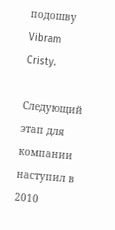подошву Vibram Cristy.

Следующий этап для компании наступил в 2010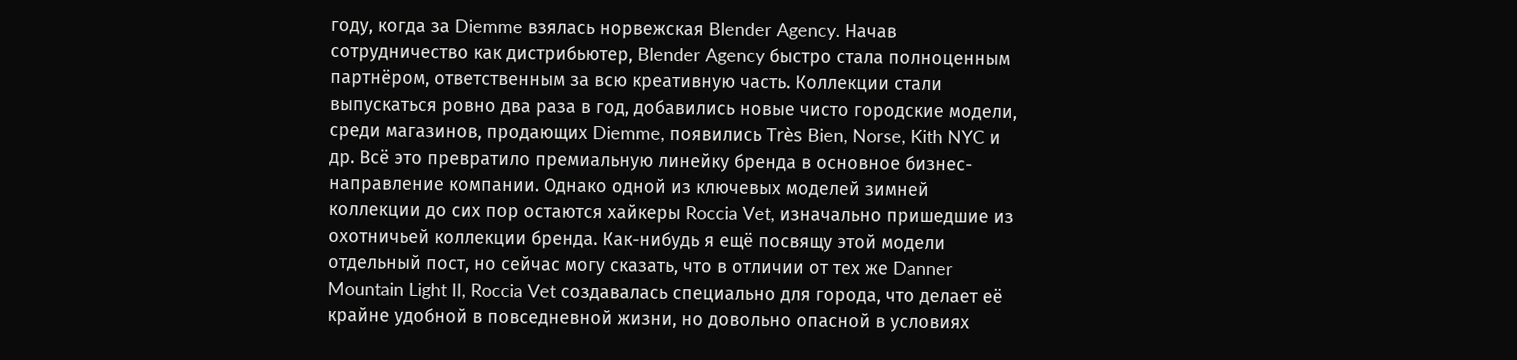году, когда за Diemme взялась норвежская Blender Agency. Начав сотрудничество как дистрибьютер, Blender Agency быстро стала полноценным партнёром, ответственным за всю креативную часть. Коллекции стали выпускаться ровно два раза в год, добавились новые чисто городские модели, среди магазинов, продающих Diemme, появились Très Bien, Norse, Kith NYC и др. Всё это превратило премиальную линейку бренда в основное бизнес-направление компании. Однако одной из ключевых моделей зимней коллекции до сих пор остаются хайкеры Roccia Vet, изначально пришедшие из охотничьей коллекции бренда. Как-нибудь я ещё посвящу этой модели отдельный пост, но сейчас могу сказать, что в отличии от тех же Danner Mountain Light II, Roccia Vet создавалась специально для города, что делает её крайне удобной в повседневной жизни, но довольно опасной в условиях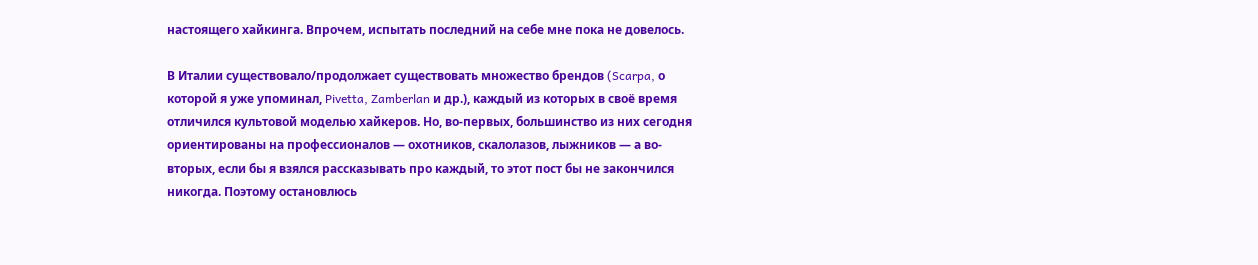настоящего хайкинга. Впрочем, испытать последний на себе мне пока не довелось.

В Италии существовало/продолжает существовать множество брендов (Scarpa, о которой я уже упоминал, Pivetta, Zamberlan и др.), каждый из которых в своё время отличился культовой моделью хайкеров. Но, во-первых, большинство из них сегодня ориентированы на профессионалов — охотников, скалолазов, лыжников — а во-вторых, если бы я взялся рассказывать про каждый, то этот пост бы не закончился никогда. Поэтому остановлюсь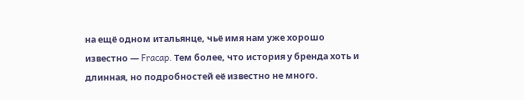на ещё одном итальянце, чьё имя нам уже хорошо известно — Fracap. Тем более, что история у бренда хоть и длинная, но подробностей её известно не много.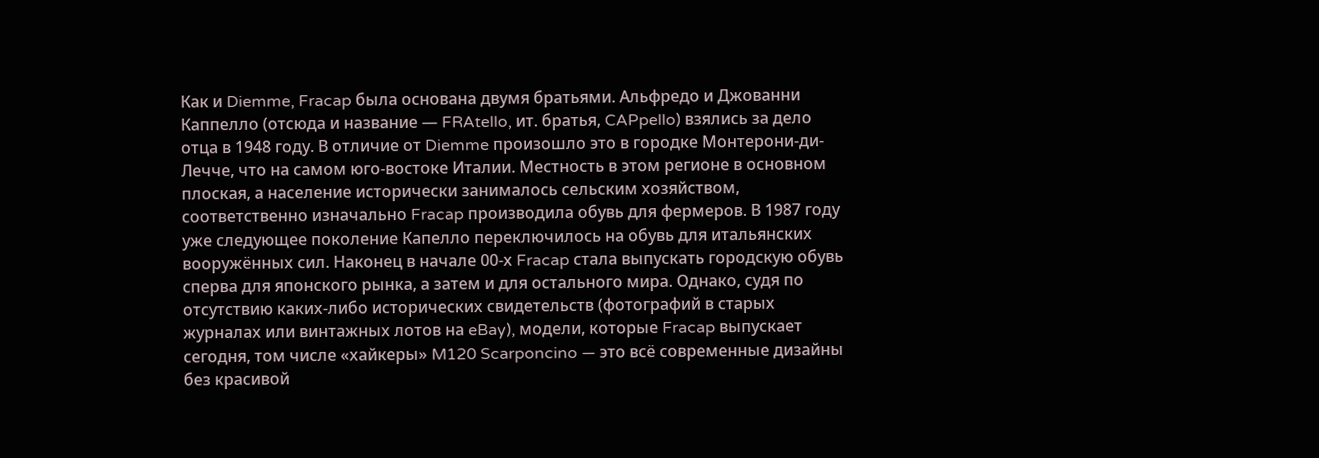Как и Diemme, Fracap была основана двумя братьями. Альфредо и Джованни Каппелло (отсюда и название — FRAtello, ит. братья, CAPpello) взялись за дело отца в 1948 году. В отличие от Diemme произошло это в городке Монтерони-ди-Лечче, что на самом юго-востоке Италии. Местность в этом регионе в основном плоская, а население исторически занималось сельским хозяйством, соответственно изначально Fracap производила обувь для фермеров. В 1987 году уже следующее поколение Капелло переключилось на обувь для итальянских вооружённых сил. Наконец в начале 00-х Fracap стала выпускать городскую обувь сперва для японского рынка, а затем и для остального мира. Однако, судя по отсутствию каких-либо исторических свидетельств (фотографий в старых журналах или винтажных лотов на eBay), модели, которые Fracap выпускает сегодня, том числе «хайкеры» M120 Scarponcino — это всё современные дизайны без красивой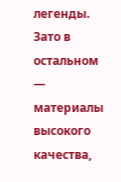легенды. Зато в остальном — материалы высокого качества,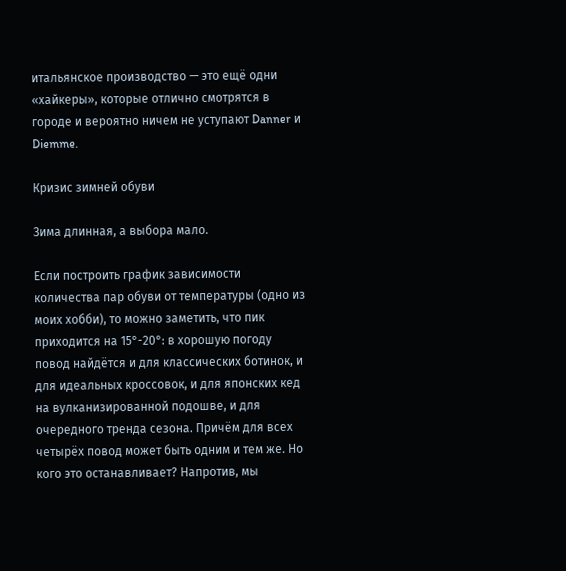итальянское производство — это ещё одни «хайкеры», которые отлично смотрятся в городе и вероятно ничем не уступают Danner и Diemme.

Кризис зимней обуви

Зима длинная, а выбора мало.

Если построить график зависимости количества пар обуви от температуры (одно из моих хобби), то можно заметить, что пик приходится на 15°-20°: в хорошую погоду повод найдётся и для классических ботинок, и для идеальных кроссовок, и для японских кед на вулканизированной подошве, и для очередного тренда сезона. Причём для всех четырёх повод может быть одним и тем же. Но кого это останавливает? Напротив, мы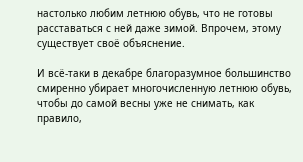настолько любим летнюю обувь, что не готовы расставаться с ней даже зимой. Впрочем, этому существует своё объяснение.

И всё-таки в декабре благоразумное большинство смиренно убирает многочисленную летнюю обувь, чтобы до самой весны уже не снимать, как правило,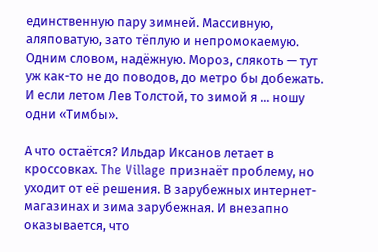единственную пару зимней. Массивную, аляповатую, зато тёплую и непромокаемую. Одним словом, надёжную. Мороз, слякоть — тут уж как-то не до поводов, до метро бы добежать. И если летом Лев Толстой, то зимой я ... ношу одни «Тимбы».

А что остаётся? Ильдар Иксанов летает в кроссовках. The Village признаёт проблему, но уходит от её решения. В зарубежных интернет-магазинах и зима зарубежная. И внезапно оказывается, что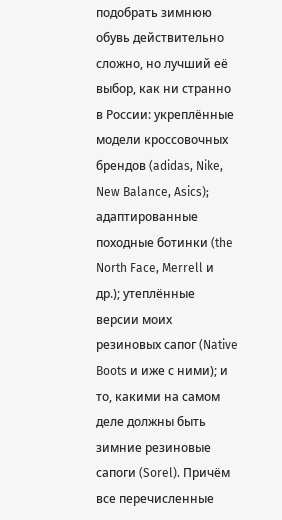подобрать зимнюю обувь действительно сложно, но лучший её выбор, как ни странно в России: укреплённые модели кроссовочных брендов (adidas, Nike, New Balance, Asics); адаптированные походные ботинки (the North Face, Merrell и др.); утеплённые версии моих резиновых сапог (Native Boots и иже с ними); и то, какими на самом деле должны быть зимние резиновые сапоги (Sorel). Причём все перечисленные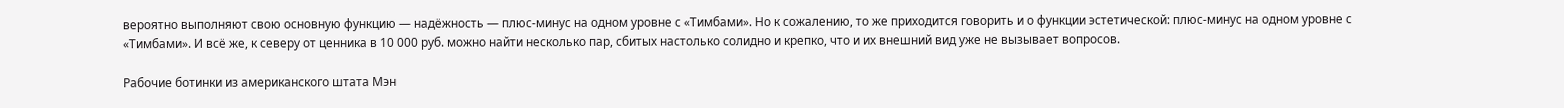вероятно выполняют свою основную функцию — надёжность — плюс-минус на одном уровне с «Тимбами». Но к сожалению, то же приходится говорить и о функции эстетической: плюс-минус на одном уровне с «Тимбами». И всё же, к северу от ценника в 10 000 руб. можно найти несколько пар, сбитых настолько солидно и крепко, что и их внешний вид уже не вызывает вопросов.

Рабочие ботинки из американского штата Мэн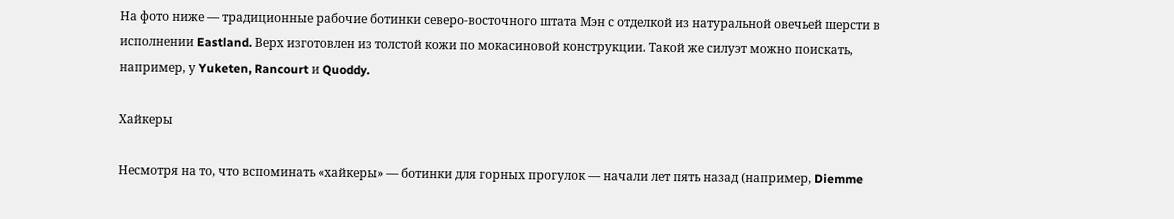На фото ниже — традиционные рабочие ботинки северо-восточного штата Мэн с отделкой из натуральной овечьей шерсти в исполнении Eastland. Верх изготовлен из толстой кожи по мокасиновой конструкции. Такой же силуэт можно поискать, например, у Yuketen, Rancourt и Quoddy.

Хайкеры

Несмотря на то, что вспоминать «хайкеры» — ботинки для горных прогулок — начали лет пять назад (например, Diemme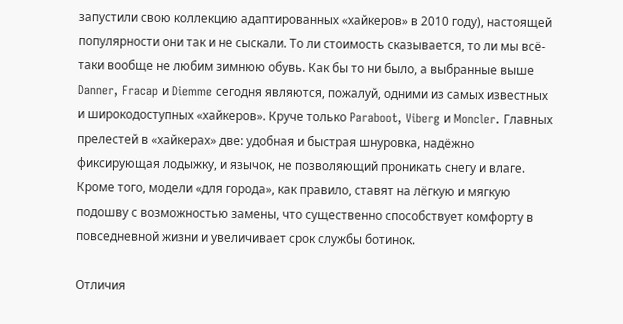запустили свою коллекцию адаптированных «хайкеров» в 2010 году), настоящей популярности они так и не сыскали. То ли стоимость сказывается, то ли мы всё-таки вообще не любим зимнюю обувь. Как бы то ни было, а выбранные выше Danner, Fracap и Diemme сегодня являются, пожалуй, одними из самых известных и широкодоступных «хайкеров». Круче только Paraboot, Viberg и Moncler. Главных прелестей в «хайкерах» две: удобная и быстрая шнуровка, надёжно фиксирующая лодыжку, и язычок, не позволяющий проникать снегу и влаге. Кроме того, модели «для города», как правило, ставят на лёгкую и мягкую подошву с возможностью замены, что существенно способствует комфорту в повседневной жизни и увеличивает срок службы ботинок.

Отличия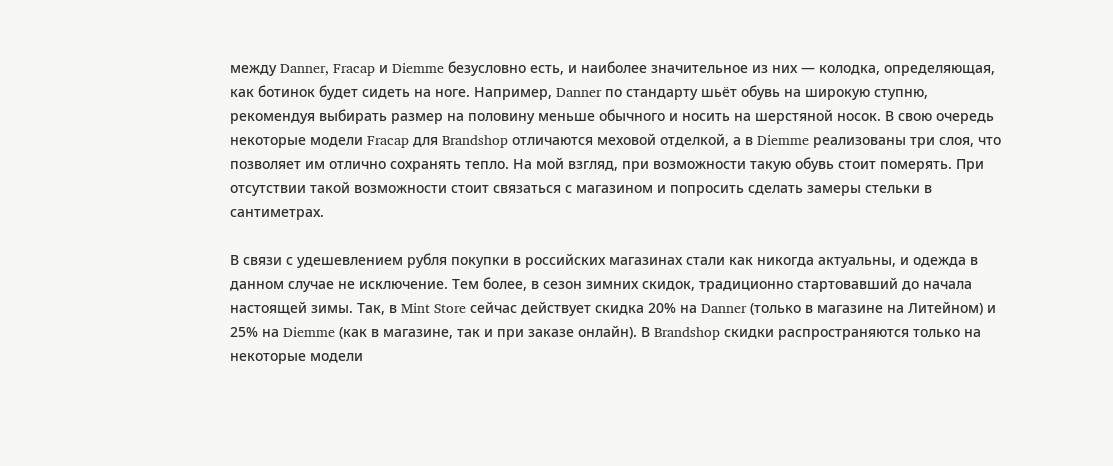между Danner, Fracap и Diemme безусловно есть, и наиболее значительное из них — колодка, определяющая, как ботинок будет сидеть на ноге. Например, Danner по стандарту шьёт обувь на широкую ступню, рекомендуя выбирать размер на половину меньше обычного и носить на шерстяной носок. В свою очередь некоторые модели Fracap для Brandshop отличаются меховой отделкой, а в Diemme реализованы три слоя, что позволяет им отлично сохранять тепло. На мой взгляд, при возможности такую обувь стоит померять. При отсутствии такой возможности стоит связаться с магазином и попросить сделать замеры стельки в сантиметрах.

В связи с удешевлением рубля покупки в российских магазинах стали как никогда актуальны, и одежда в данном случае не исключение. Тем более, в сезон зимних скидок, традиционно стартовавший до начала настоящей зимы. Так, в Mint Store сейчас действует скидка 20% на Danner (только в магазине на Литейном) и 25% на Diemme (как в магазине, так и при заказе онлайн). В Brandshop скидки распространяются только на некоторые модели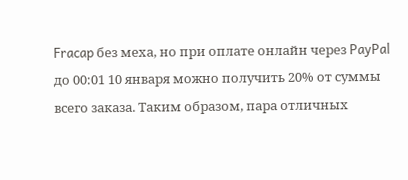Fracap без меха, но при оплате онлайн через PayPal до 00:01 10 января можно получить 20% от суммы всего заказа. Таким образом, пара отличных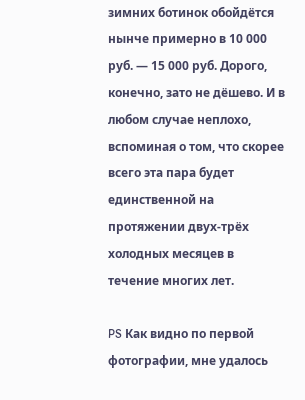зимних ботинок обойдётся нынче примерно в 10 000 руб. — 15 000 руб. Дорого, конечно, зато не дёшево. И в любом случае неплохо, вспоминая о том, что скорее всего эта пара будет единственной на протяжении двух-трёх холодных месяцев в течение многих лет.

PS Как видно по первой фотографии, мне удалось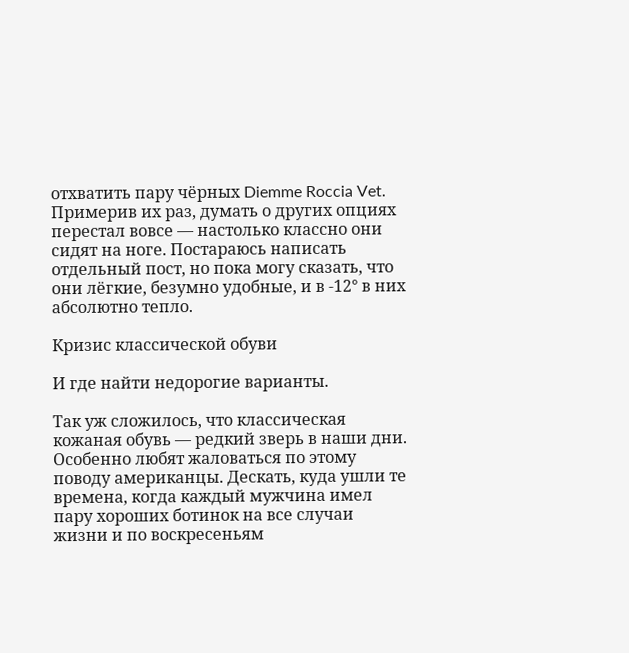отхватить пару чёрных Diemme Roccia Vet. Примерив их раз, думать о других опциях перестал вовсе — настолько классно они сидят на ноге. Постараюсь написать отдельный пост, но пока могу сказать, что они лёгкие, безумно удобные, и в -12° в них абсолютно тепло.

Кризис классической обуви

И где найти недорогие варианты.

Так уж сложилось, что классическая кожаная обувь — редкий зверь в наши дни. Особенно любят жаловаться по этому поводу американцы. Дескать, куда ушли те времена, когда каждый мужчина имел пару хороших ботинок на все случаи жизни и по воскресеньям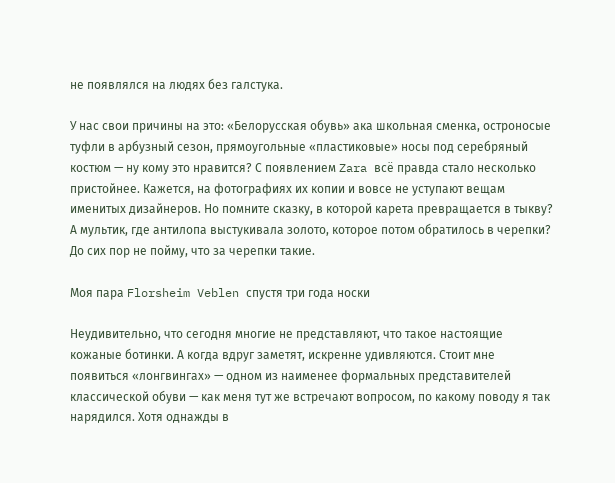не появлялся на людях без галстука.

У нас свои причины на это: «Белорусская обувь» ака школьная сменка, остроносые туфли в арбузный сезон, прямоугольные «пластиковые» носы под серебряный костюм — ну кому это нравится? С появлением Zara всё правда стало несколько пристойнее. Кажется, на фотографиях их копии и вовсе не уступают вещам именитых дизайнеров. Но помните сказку, в которой карета превращается в тыкву? А мультик, где антилопа выстукивала золото, которое потом обратилось в черепки? До сих пор не пойму, что за черепки такие.

Моя пара Florsheim Veblen спустя три года носки

Неудивительно, что сегодня многие не представляют, что такое настоящие кожаные ботинки. А когда вдруг заметят, искренне удивляются. Стоит мне появиться «лонгвингах» — одном из наименее формальных представителей классической обуви — как меня тут же встречают вопросом, по какому поводу я так нарядился. Хотя однажды в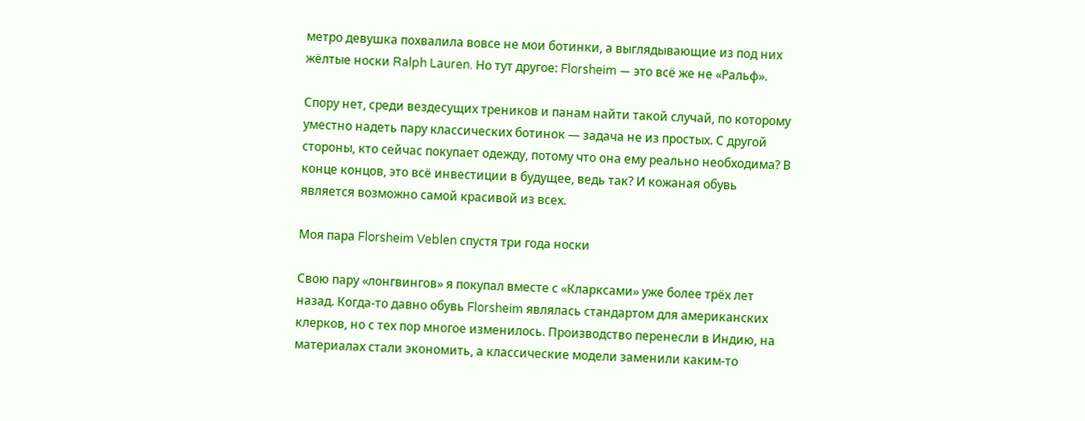метро девушка похвалила вовсе не мои ботинки, а выглядывающие из под них жёлтые носки Ralph Lauren. Но тут другое: Florsheim — это всё же не «Ральф».

Спору нет, среди вездесущих треников и панам найти такой случай, по которому уместно надеть пару классических ботинок — задача не из простых. С другой стороны, кто сейчас покупает одежду, потому что она ему реально необходима? В конце концов, это всё инвестиции в будущее, ведь так? И кожаная обувь является возможно самой красивой из всех.

Моя пара Florsheim Veblen спустя три года носки

Свою пару «лонгвингов» я покупал вместе с «Кларксами» уже более трёх лет назад. Когда-то давно обувь Florsheim являлась стандартом для американских клерков, но с тех пор многое изменилось. Производство перенесли в Индию, на материалах стали экономить, а классические модели заменили каким-то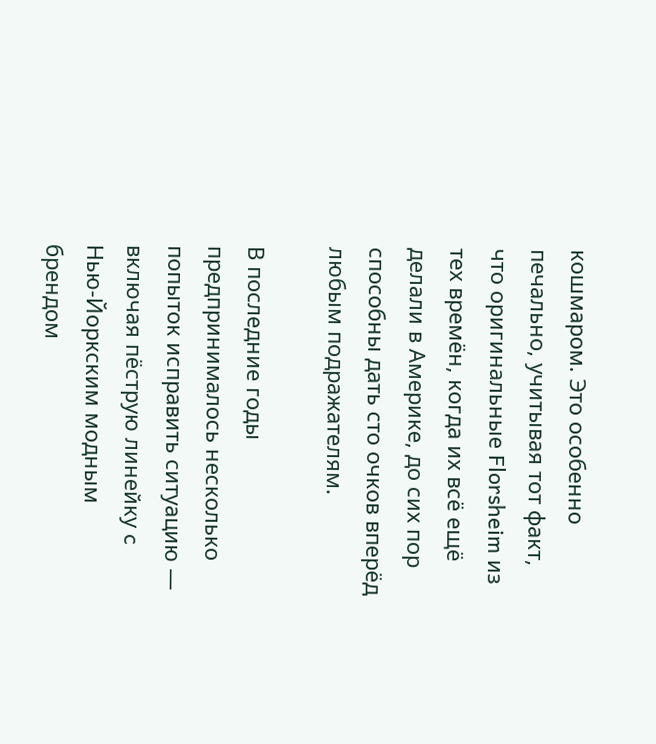кошмаром. Это особенно печально, учитывая тот факт, что оригинальные Florsheim из тех времён, когда их всё ещё делали в Америке, до сих пор способны дать сто очков вперёд любым подражателям.

В последние годы предпринималось несколько попыток исправить ситуацию — включая пёструю линейку c Нью-Йоркским модным брендом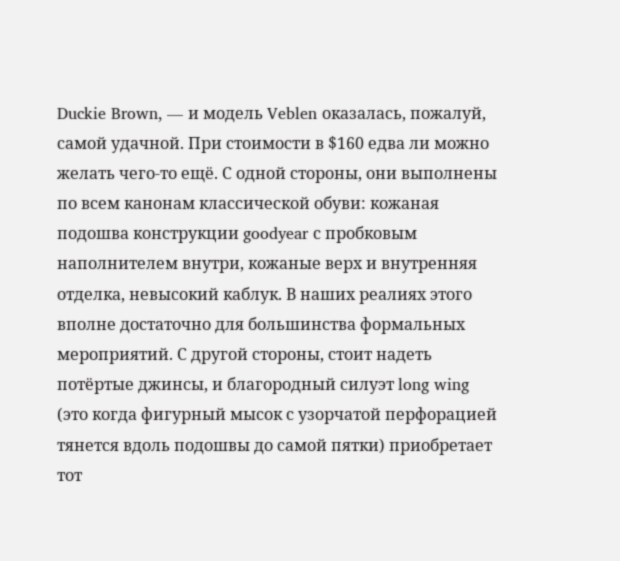Duckie Brown, — и модель Veblen оказалась, пожалуй, самой удачной. При стоимости в $160 едва ли можно желать чего-то ещё. С одной стороны, они выполнены по всем канонам классической обуви: кожаная подошва конструкции goodyear с пробковым наполнителем внутри, кожаные верх и внутренняя отделка, невысокий каблук. В наших реалиях этого вполне достаточно для большинства формальных мероприятий. С другой стороны, стоит надеть потёртые джинсы, и благородный силуэт long wing (это когда фигурный мысок с узорчатой перфорацией тянется вдоль подошвы до самой пятки) приобретает тот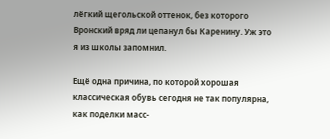лёгкий щегольской оттенок, без которого Вронский вряд ли цепанул бы Каренину. Уж это я из школы запомнил.

Ещё одна причина, по которой хорошая классическая обувь сегодня не так популярна, как поделки масс-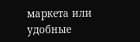маркета или удобные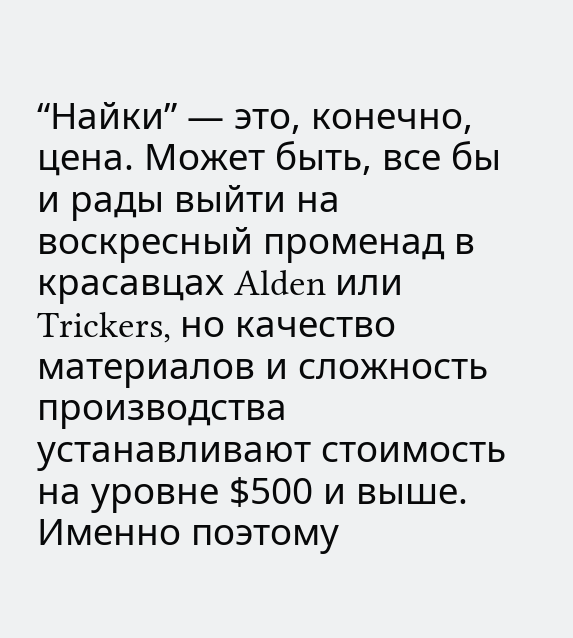“Найки” — это, конечно, цена. Может быть, все бы и рады выйти на воскресный променад в красавцах Alden или Trickers, но качество материалов и сложность производства устанавливают стоимость на уровне $500 и выше. Именно поэтому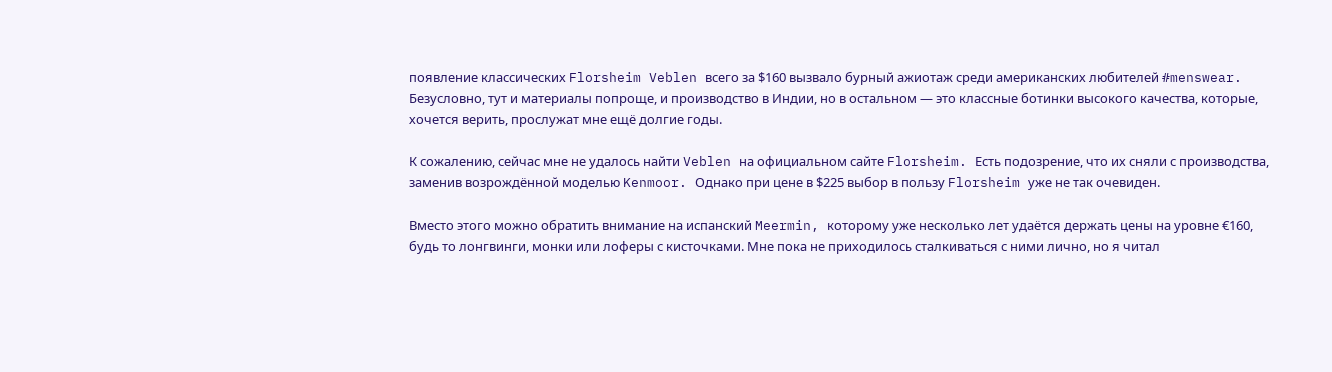появление классических Florsheim Veblen всего за $160 вызвало бурный ажиотаж среди американских любителей #menswear. Безусловно, тут и материалы попроще, и производство в Индии, но в остальном — это классные ботинки высокого качества, которые, хочется верить, прослужат мне ещё долгие годы.

К сожалению, сейчас мне не удалось найти Veblen на официальном сайте Florsheim. Есть подозрение, что их сняли с производства, заменив возрождённой моделью Kenmoor. Однако при цене в $225 выбор в пользу Florsheim уже не так очевиден.

Вместо этого можно обратить внимание на испанский Meermin, которому уже несколько лет удаётся держать цены на уровне €160, будь то лонгвинги, монки или лоферы с кисточками. Мне пока не приходилось сталкиваться с ними лично, но я читал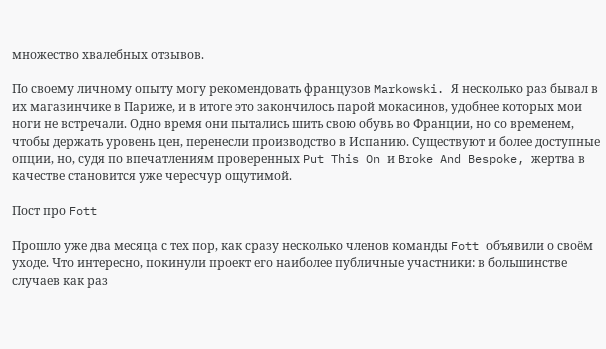множество хвалебных отзывов.

По своему личному опыту могу рекомендовать французов Markowski. Я несколько раз бывал в их магазинчике в Париже, и в итоге это закончилось парой мокасинов, удобнее которых мои ноги не встречали. Одно время они пытались шить свою обувь во Франции, но со временем, чтобы держать уровень цен, перенесли производство в Испанию. Существуют и более доступные опции, но, судя по впечатлениям проверенных Put This On и Broke And Bespoke, жертва в качестве становится уже чересчур ощутимой.

Пост про Fott

Прошло уже два месяца с тех пор, как сразу несколько членов команды Fott объявили о своём уходе. Что интересно, покинули проект его наиболее публичные участники: в большинстве случаев как раз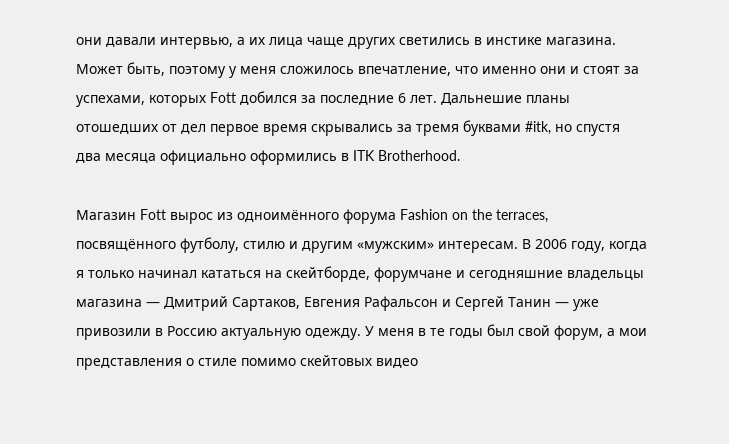они давали интервью, а их лица чаще других светились в инстике магазина. Может быть, поэтому у меня сложилось впечатление, что именно они и стоят за успехами, которых Fott добился за последние 6 лет. Дальнешие планы отошедших от дел первое время скрывались за тремя буквами #itk, но спустя два месяца официально оформились в ITK Brotherhood.

Магазин Fott вырос из одноимённого форума Fashion on the terraces, посвящённого футболу, стилю и другим «мужским» интересам. В 2006 году, когда я только начинал кататься на скейтборде, форумчане и сегодняшние владельцы магазина — Дмитрий Сартаков, Евгения Рафальсон и Сергей Танин — уже привозили в Россию актуальную одежду. У меня в те годы был свой форум, а мои представления о стиле помимо скейтовых видео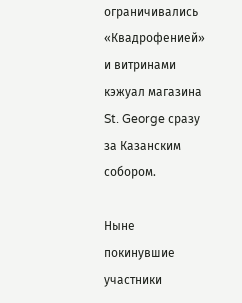ограничивались «Квадрофенией» и витринами кэжуал магазина St. George сразу за Казанским собором.

Ныне покинувшие участники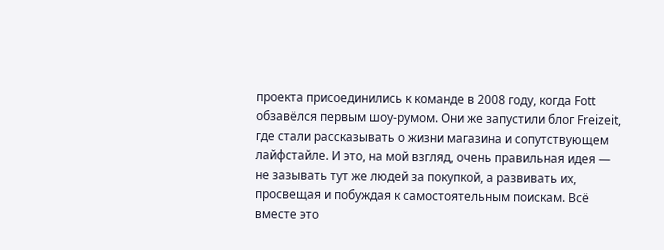проекта присоединились к команде в 2008 году, когда Fott обзавёлся первым шоу-румом. Они же запустили блог Freizeit, где стали рассказывать о жизни магазина и сопутствующем лайфстайле. И это, на мой взгляд, очень правильная идея — не зазывать тут же людей за покупкой, а развивать их, просвещая и побуждая к самостоятельным поискам. Всё вместе это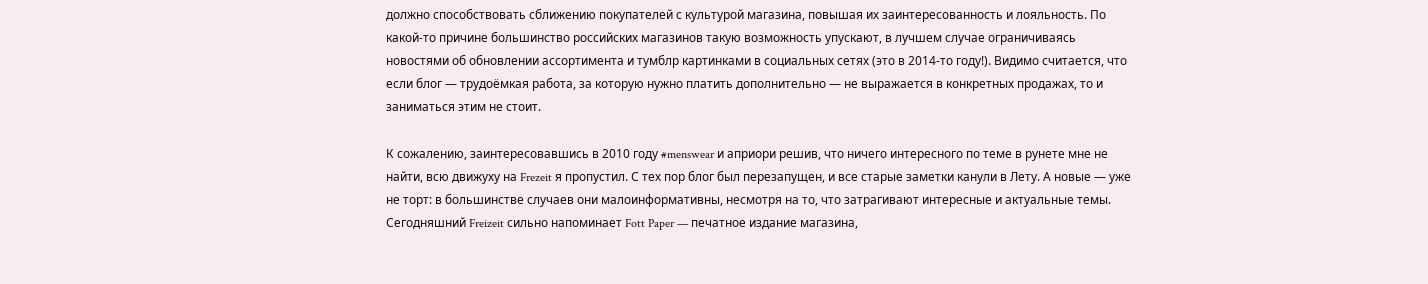должно способствовать сближению покупателей с культурой магазина, повышая их заинтересованность и лояльность. По какой-то причине большинство российских магазинов такую возможность упускают, в лучшем случае ограничиваясь новостями об обновлении ассортимента и тумблр картинками в социальных сетях (это в 2014-то году!). Видимо считается, что если блог — трудоёмкая работа, за которую нужно платить дополнительно — не выражается в конкретных продажах, то и заниматься этим не стоит.

К сожалению, заинтересовавшись в 2010 году #menswear и априори решив, что ничего интересного по теме в рунете мне не найти, всю движуху на Frezeit я пропустил. С тех пор блог был перезапущен, и все старые заметки канули в Лету. А новые — уже не торт: в большинстве случаев они малоинформативны, несмотря на то, что затрагивают интересные и актуальные темы. Сегодняшний Freizeit сильно напоминает Fott Paper — печатное издание магазина,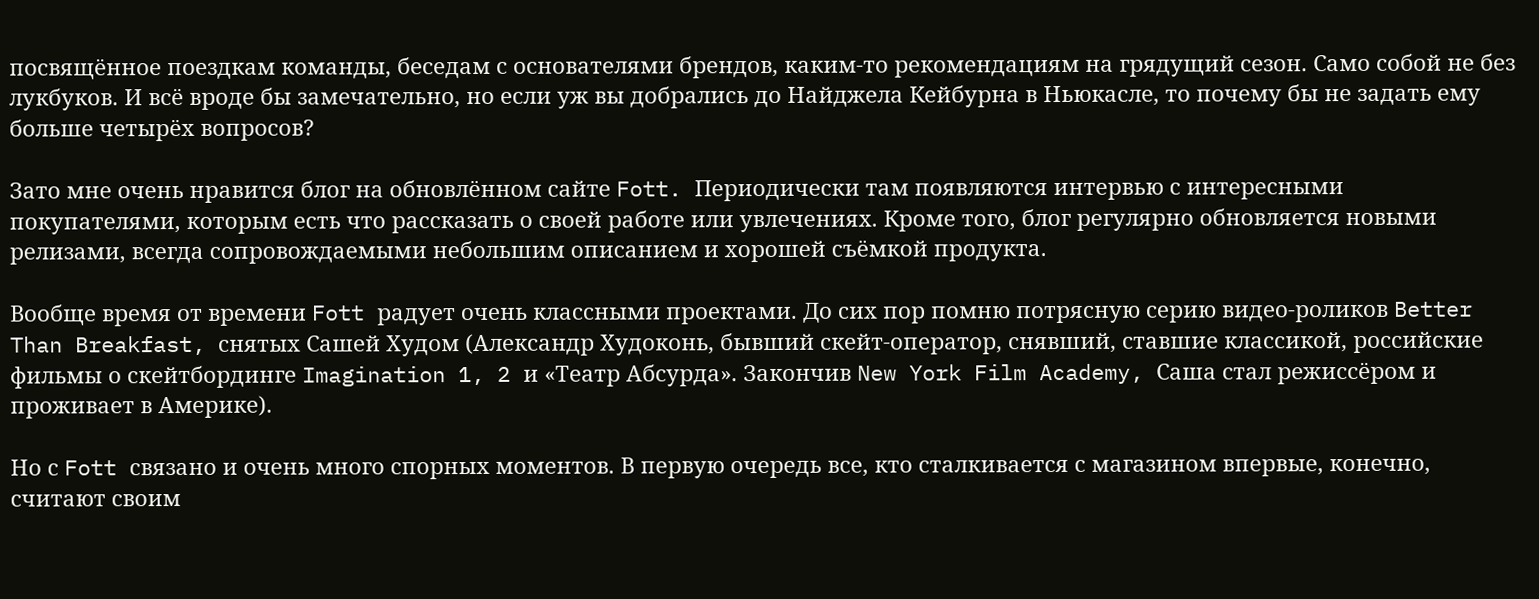посвящённое поездкам команды, беседам с основателями брендов, каким-то рекомендациям на грядущий сезон. Само собой не без лукбуков. И всё вроде бы замечательно, но если уж вы добрались до Найджела Кейбурна в Ньюкасле, то почему бы не задать ему больше четырёх вопросов?

Зато мне очень нравится блог на обновлённом сайте Fott. Периодически там появляются интервью с интересными покупателями, которым есть что рассказать о своей работе или увлечениях. Кроме того, блог регулярно обновляется новыми релизами, всегда сопровождаемыми небольшим описанием и хорошей съёмкой продукта.

Вообще время от времени Fott радует очень классными проектами. До сих пор помню потрясную серию видео-роликов Better Than Breakfast, снятых Сашей Худом (Александр Худоконь, бывший скейт-оператор, снявший, ставшие классикой, российские фильмы о скейтбординге Imagination 1, 2 и «Театр Абсурда». Закончив New York Film Academy, Саша стал режиссёром и проживает в Америке).

Но с Fott связано и очень много спорных моментов. В первую очередь все, кто сталкивается с магазином впервые, конечно, считают своим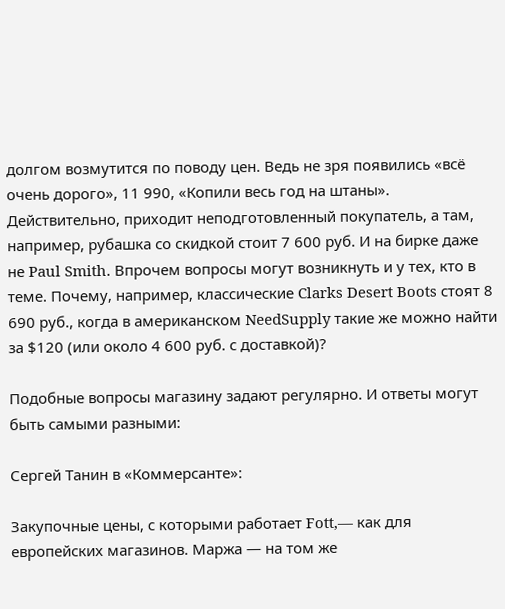долгом возмутится по поводу цен. Ведь не зря появились «всё очень дорого», 11 990, «Копили весь год на штаны». Действительно, приходит неподготовленный покупатель, а там, например, рубашка со скидкой стоит 7 600 руб. И на бирке даже не Paul Smith. Впрочем вопросы могут возникнуть и у тех, кто в теме. Почему, например, классические Clarks Desert Boots стоят 8 690 руб., когда в американском NeedSupply такие же можно найти за $120 (или около 4 600 руб. с доставкой)?

Подобные вопросы магазину задают регулярно. И ответы могут быть самыми разными:

Сергей Танин в «Коммерсанте»:

Закупочные цены, с которыми работает Fott,— как для европейских магазинов. Маржа — на том же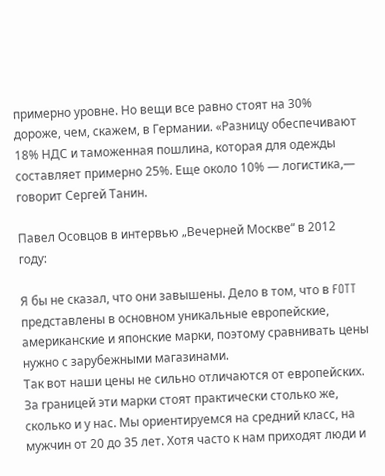примерно уровне. Но вещи все равно стоят на 30% дороже, чем, скажем, в Германии. «Разницу обеспечивают 18% НДС и таможенная пошлина, которая для одежды составляет примерно 25%. Еще около 10% — логистика,— говорит Сергей Танин.

Павел Осовцов в интервью „Вечерней Москве“ в 2012 году:

Я бы не сказал, что они завышены. Дело в том, что в FOTT представлены в основном уникальные европейские, американские и японские марки, поэтому сравнивать цены нужно с зарубежными магазинами.
Так вот наши цены не сильно отличаются от европейских. За границей эти марки стоят практически столько же, сколько и у нас. Мы ориентируемся на средний класс, на мужчин от 20 до 35 лет. Хотя часто к нам приходят люди и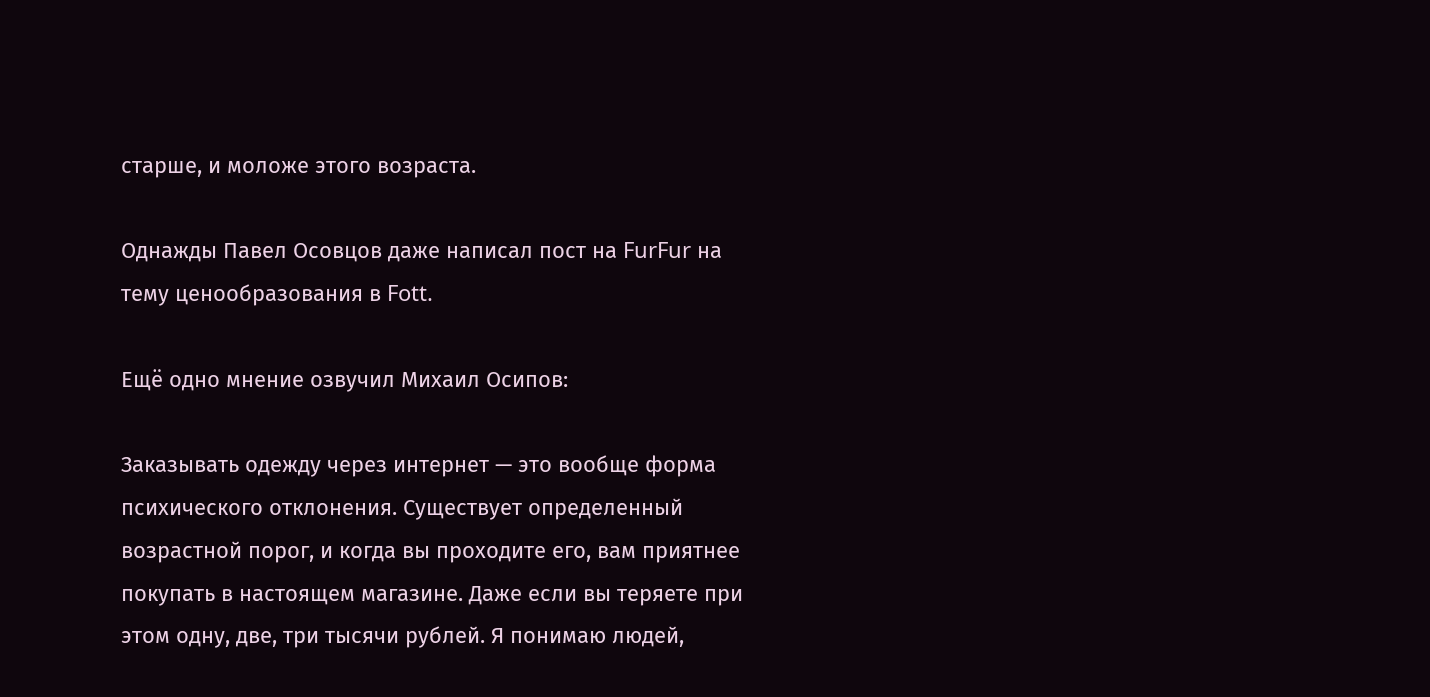старше, и моложе этого возраста.

Однажды Павел Осовцов даже написал пост на FurFur на тему ценообразования в Fott.

Ещё одно мнение озвучил Михаил Осипов:

Заказывать одежду через интернет — это вообще форма психического отклонения. Существует определенный возрастной порог, и когда вы проходите его, вам приятнее покупать в настоящем магазине. Даже если вы теряете при этом одну, две, три тысячи рублей. Я понимаю людей,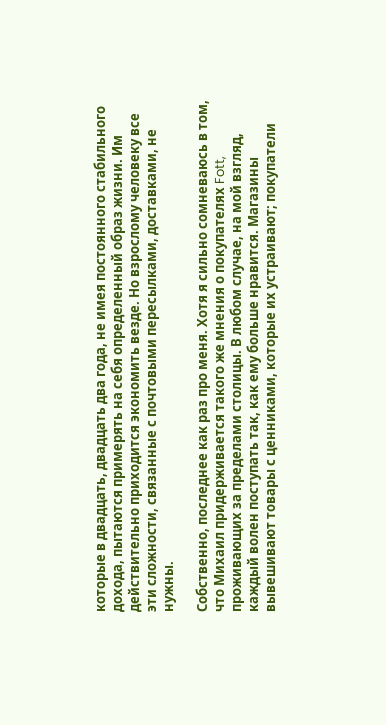которые в двадцать, двадцать два года, не имея постоянного стабильного дохода, пытаются примерять на себя определенный образ жизни. Им действительно приходится экономить везде. Но взрослому человеку все эти сложности, связанные с почтовыми пересылками, доставками, не нужны.

Собственно, последнее как раз про меня. Хотя я сильно сомневаюсь в том, что Михаил придерживается такого же мнения о покупателях Fott, проживающих за пределами столицы. В любом случае, на мой взгляд, каждый волен поступать так, как ему больше нравится. Магазины вывешивают товары с ценниками, которые их устраивают; покупатели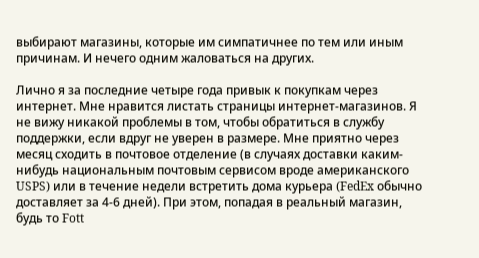выбирают магазины, которые им симпатичнее по тем или иным причинам. И нечего одним жаловаться на других.

Лично я за последние четыре года привык к покупкам через интернет. Мне нравится листать страницы интернет-магазинов. Я не вижу никакой проблемы в том, чтобы обратиться в службу поддержки, если вдруг не уверен в размере. Мне приятно через месяц сходить в почтовое отделение (в случаях доставки каким-нибудь национальным почтовым сервисом вроде американского USPS) или в течение недели встретить дома курьера (FedEx обычно доставляет за 4-6 дней). При этом, попадая в реальный магазин, будь то Fott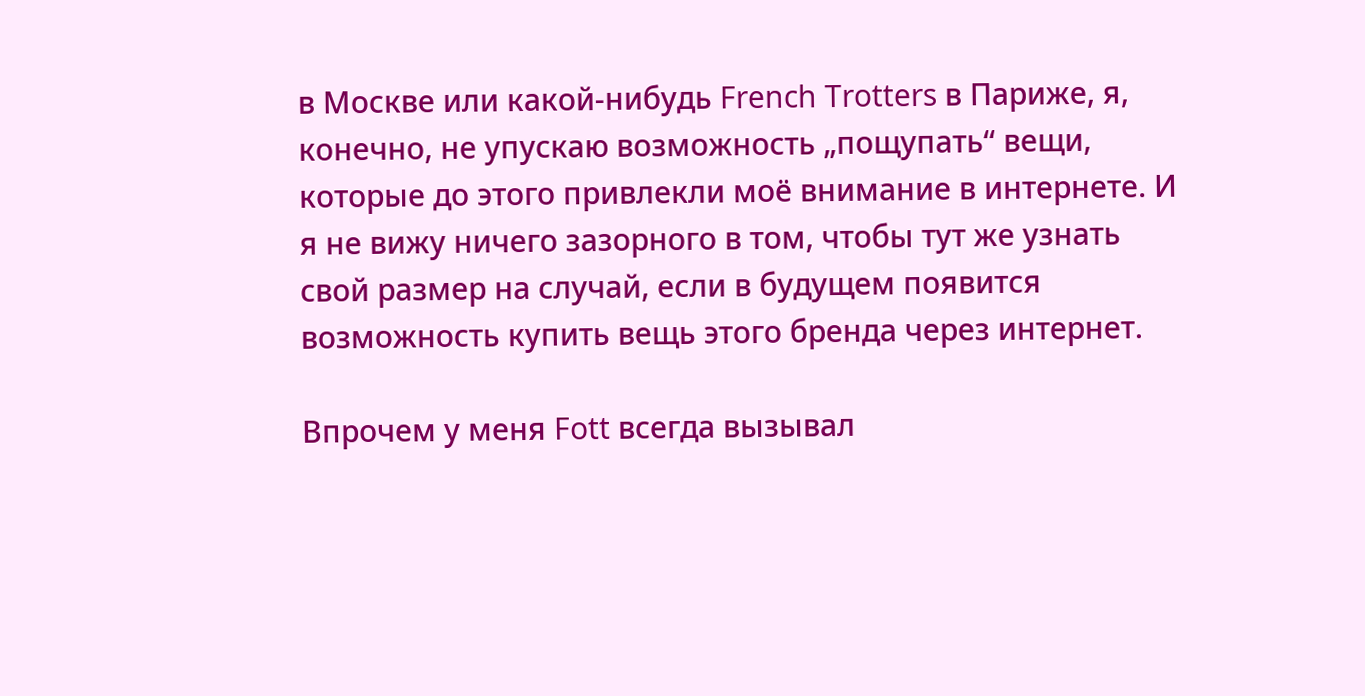в Москве или какой-нибудь French Trotters в Париже, я, конечно, не упускаю возможность „пощупать“ вещи, которые до этого привлекли моё внимание в интернете. И я не вижу ничего зазорного в том, чтобы тут же узнать свой размер на случай, если в будущем появится возможность купить вещь этого бренда через интернет.

Впрочем у меня Fott всегда вызывал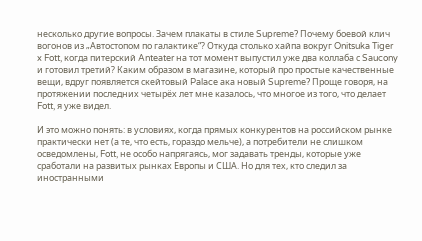несколько другие вопросы. Зачем плакаты в стиле Supreme? Почему боевой клич вогонов из „Автостопом по галактике“? Откуда столько хайпа вокруг Onitsuka Tiger x Fott, когда питерский Anteater на тот момент выпустил уже два коллаба с Saucony и готовил третий? Каким образом в магазине, который про простые качественные вещи, вдруг появляется скейтовый Palace ака новый Supreme? Проще говоря, на протяжении последних четырёх лет мне казалось, что многое из того, что делает Fott, я уже видел.

И это можно понять: в условиях, когда прямых конкурентов на российском рынке практически нет (а те, что есть, гораздо мельче), а потребители не слишком осведомлены, Fott, не особо напрягаясь, мог задавать тренды, которые уже сработали на развитых рынках Европы и США. Но для тех, кто следил за иностранными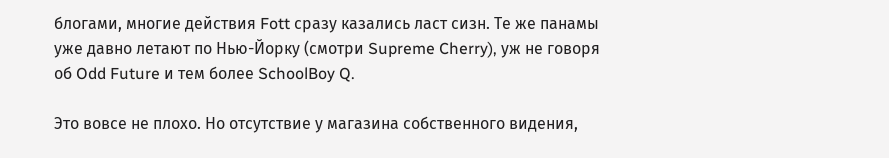блогами, многие действия Fott сразу казались ласт сизн. Те же панамы уже давно летают по Нью-Йорку (смотри Supreme Cherry), уж не говоря об Odd Future и тем более SchoolBoy Q.

Это вовсе не плохо. Но отсутствие у магазина собственного видения,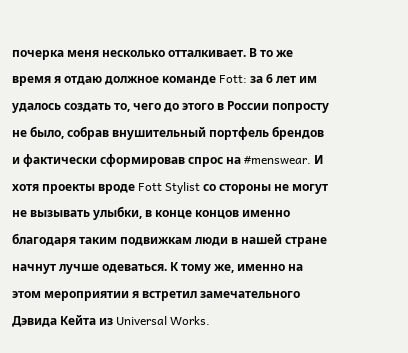почерка меня несколько отталкивает. В то же время я отдаю должное команде Fott: за 6 лет им удалось создать то, чего до этого в России попросту не было, собрав внушительный портфель брендов и фактически сформировав спрос на #menswear. И хотя проекты вроде Fott Stylist со стороны не могут не вызывать улыбки, в конце концов именно благодаря таким подвижкам люди в нашей стране начнут лучше одеваться. К тому же, именно на этом мероприятии я встретил замечательного Дэвида Кейта из Universal Works.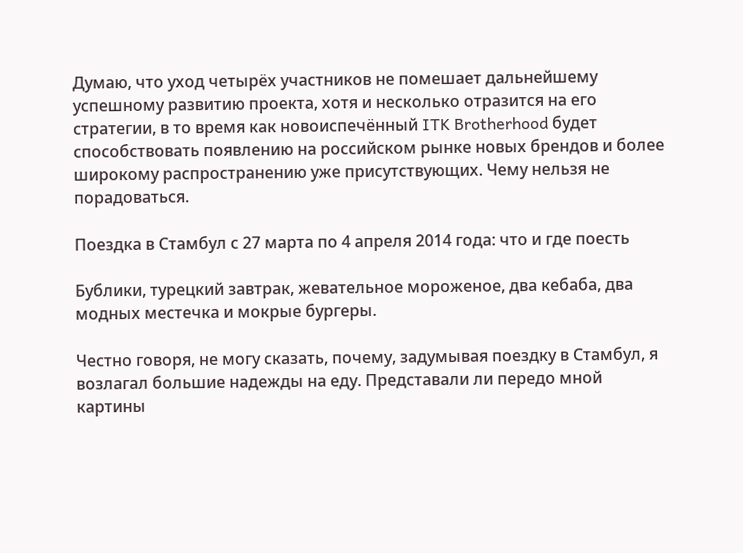Думаю, что уход четырёх участников не помешает дальнейшему успешному развитию проекта, хотя и несколько отразится на его стратегии, в то время как новоиспечённый ITK Brotherhood будет способствовать появлению на российском рынке новых брендов и более широкому распространению уже присутствующих. Чему нельзя не порадоваться.

Поездка в Cтамбул с 27 марта по 4 апреля 2014 года: что и где поесть

Бублики, турецкий завтрак, жевательное мороженое, два кебаба, два модных местечка и мокрые бургеры.

Честно говоря, не могу сказать, почему, задумывая поездку в Стамбул, я возлагал большие надежды на еду. Представали ли передо мной картины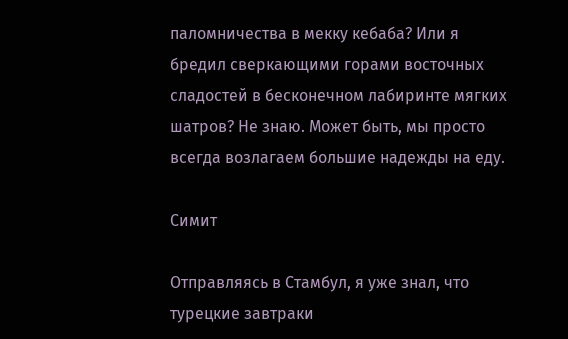паломничества в мекку кебаба? Или я бредил сверкающими горами восточных сладостей в бесконечном лабиринте мягких шатров? Не знаю. Может быть, мы просто всегда возлагаем большие надежды на еду.

Симит

Отправляясь в Стамбул, я уже знал, что турецкие завтраки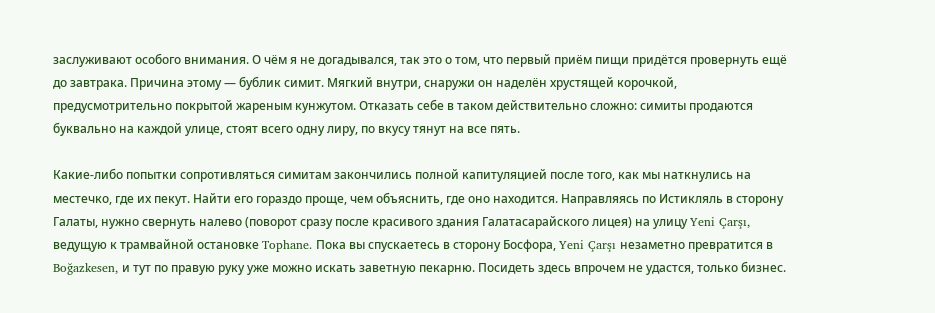заслуживают особого внимания. О чём я не догадывался, так это о том, что первый приём пищи придётся провернуть ещё до завтрака. Причина этому — бублик симит. Мягкий внутри, снаружи он наделён хрустящей корочкой, предусмотрительно покрытой жареным кунжутом. Отказать себе в таком действительно сложно: симиты продаются буквально на каждой улице, стоят всего одну лиру, по вкусу тянут на все пять.

Какие-либо попытки сопротивляться симитам закончились полной капитуляцией после того, как мы наткнулись на местечко, где их пекут. Найти его гораздо проще, чем объяснить, где оно находится. Направляясь по Истикляль в сторону Галаты, нужно свернуть налево (поворот сразу после красивого здания Галатасарайского лицея) на улицу Yeni Çarşı, ведущую к трамвайной остановке Tophane. Пока вы спускаетесь в сторону Босфора, Yeni Çarşı незаметно превратится в Boğazkesen, и тут по правую руку уже можно искать заветную пекарню. Посидеть здесь впрочем не удастся, только бизнес.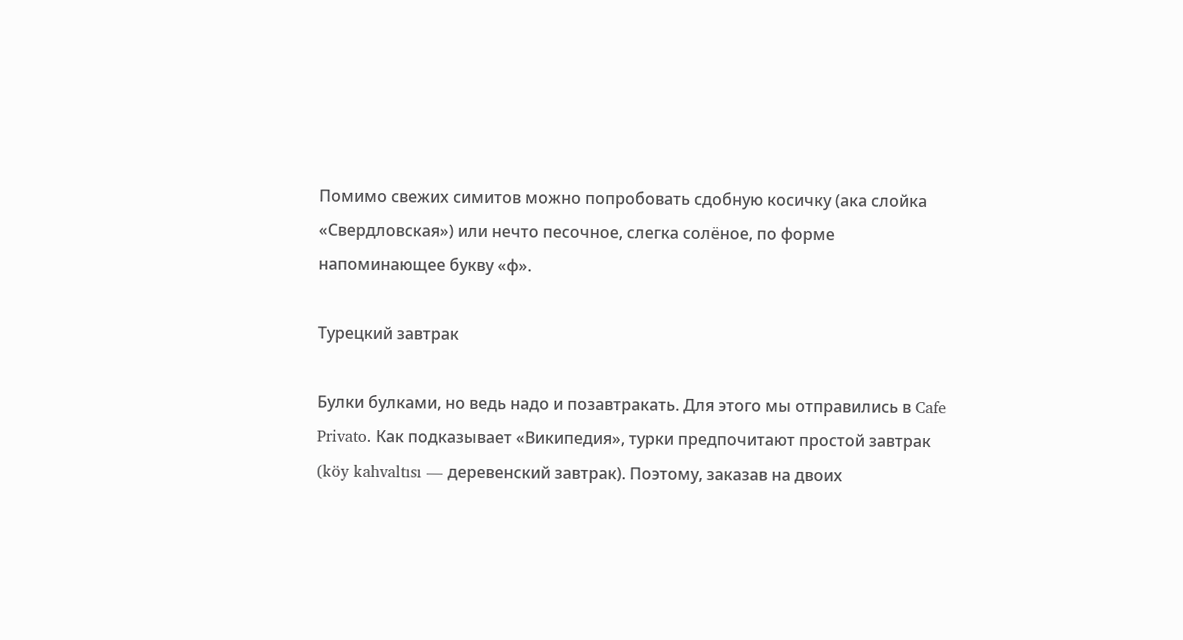Помимо свежих симитов можно попробовать сдобную косичку (ака слойка «Свердловская») или нечто песочное, слегка солёное, по форме напоминающее букву «ф».

Турецкий завтрак

Булки булками, но ведь надо и позавтракать. Для этого мы отправились в Cafe Privato. Как подказывает «Википедия», турки предпочитают простой завтрак (köy kahvaltısı — деревенский завтрак). Поэтому, заказав на двоих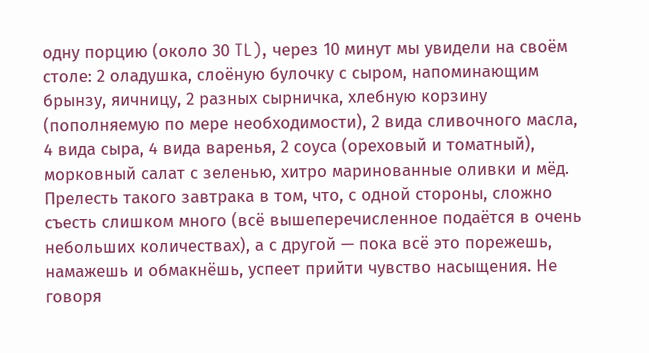одну порцию (около 30 TL), через 10 минут мы увидели на своём столе: 2 оладушка, слоёную булочку с сыром, напоминающим брынзу, яичницу, 2 разных сырничка, хлебную корзину (пополняемую по мере необходимости), 2 вида сливочного масла, 4 вида сыра, 4 вида варенья, 2 соуса (ореховый и томатный), морковный салат с зеленью, хитро маринованные оливки и мёд. Прелесть такого завтрака в том, что, с одной стороны, сложно съесть слишком много (всё вышеперечисленное подаётся в очень небольших количествах), а с другой — пока всё это порежешь, намажешь и обмакнёшь, успеет прийти чувство насыщения. Не говоря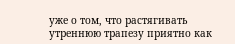уже о том, что растягивать утреннюю трапезу приятно как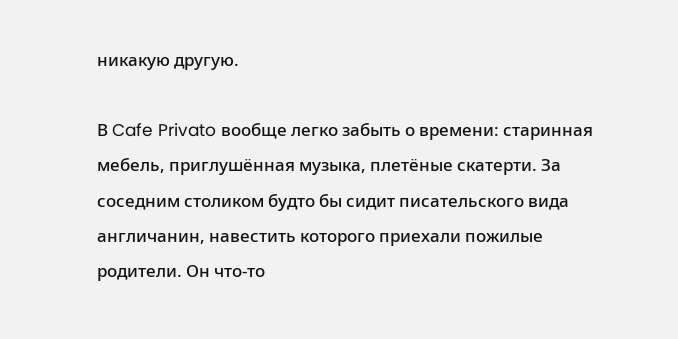никакую другую.

В Cafe Privato вообще легко забыть о времени: старинная мебель, приглушённая музыка, плетёные скатерти. За соседним столиком будто бы сидит писательского вида англичанин, навестить которого приехали пожилые родители. Он что-то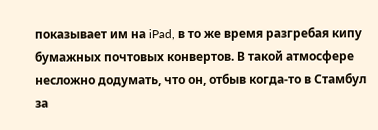показывает им на iPad, в то же время разгребая кипу бумажных почтовых конвертов. В такой атмосфере несложно додумать, что он, отбыв когда-то в Стамбул за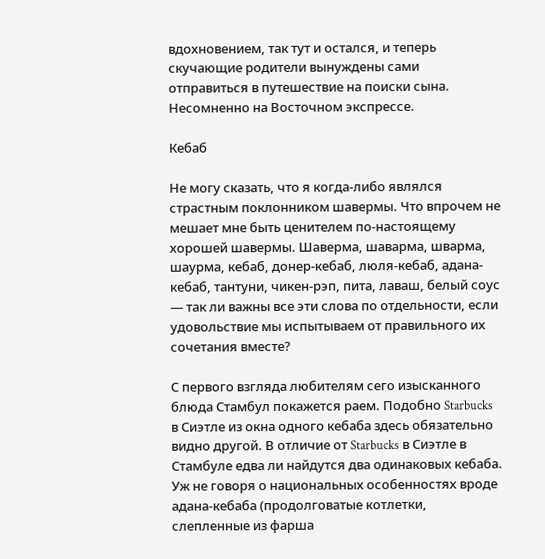вдохновением, так тут и остался, и теперь скучающие родители вынуждены сами отправиться в путешествие на поиски сына. Несомненно на Восточном экспрессе.

Кебаб

Не могу сказать, что я когда-либо являлся страстным поклонником шавермы. Что впрочем не мешает мне быть ценителем по-настоящему хорошей шавермы. Шаверма, шаварма, шварма, шаурма, кебаб, донер-кебаб, люля-кебаб, адана-кебаб, тантуни, чикен-рэп, пита, лаваш, белый соус — так ли важны все эти слова по отдельности, если удовольствие мы испытываем от правильного их сочетания вместе?

С первого взгляда любителям сего изысканного блюда Стамбул покажется раем. Подобно Starbucks в Сиэтле из окна одного кебаба здесь обязательно видно другой. В отличие от Starbucks в Сиэтле в Стамбуле едва ли найдутся два одинаковых кебаба. Уж не говоря о национальных особенностях вроде адана-кебаба (продолговатые котлетки, слепленные из фарша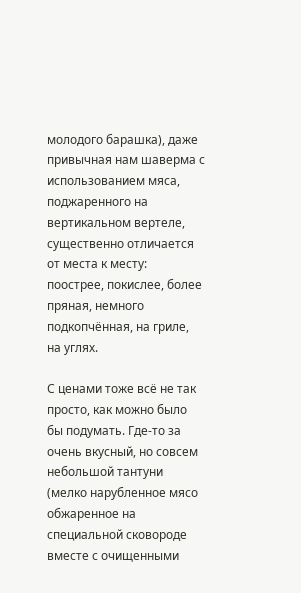молодого барашка), даже привычная нам шаверма с использованием мяса, поджаренного на вертикальном вертеле, существенно отличается от места к месту: поострее, покислее, более пряная, немного подкопчённая, на гриле, на углях.

С ценами тоже всё не так просто, как можно было бы подумать. Где-то за очень вкусный, но совсем небольшой тантуни (мелко нарубленное мясо обжаренное на специальной сковороде вместе с очищенными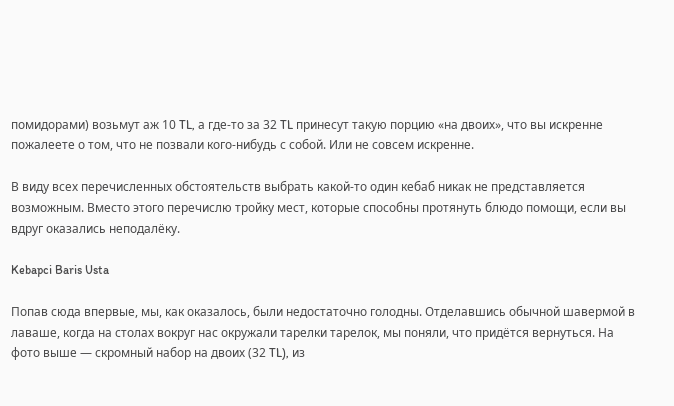помидорами) возьмут аж 10 TL, а где-то за 32 TL принесут такую порцию «на двоих», что вы искренне пожалеете о том, что не позвали кого-нибудь с собой. Или не совсем искренне.

В виду всех перечисленных обстоятельств выбрать какой-то один кебаб никак не представляется возможным. Вместо этого перечислю тройку мест, которые способны протянуть блюдо помощи, если вы вдруг оказались неподалёку.

Kebapci Baris Usta

Попав сюда впервые, мы, как оказалось, были недостаточно голодны. Отделавшись обычной шавермой в лаваше, когда на столах вокруг нас окружали тарелки тарелок, мы поняли, что придётся вернуться. На фото выше — скромный набор на двоих (32 TL), из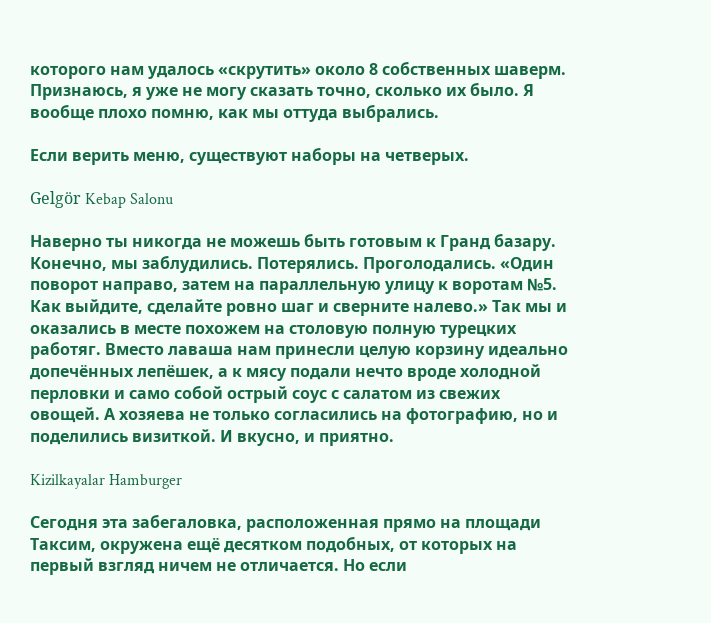которого нам удалось «скрутить» около 8 собственных шаверм. Признаюсь, я уже не могу сказать точно, сколько их было. Я вообще плохо помню, как мы оттуда выбрались.

Если верить меню, существуют наборы на четверых.

Gelgör Kebap Salonu

Наверно ты никогда не можешь быть готовым к Гранд базару. Конечно, мы заблудились. Потерялись. Проголодались. «Один поворот направо, затем на параллельную улицу к воротам №5. Как выйдите, сделайте ровно шаг и сверните налево.» Так мы и оказались в месте похожем на столовую полную турецких работяг. Вместо лаваша нам принесли целую корзину идеально допечённых лепёшек, а к мясу подали нечто вроде холодной перловки и само собой острый соус с салатом из свежих овощей. А хозяева не только согласились на фотографию, но и поделились визиткой. И вкусно, и приятно.

Kizilkayalar Hamburger

Сегодня эта забегаловка, расположенная прямо на площади Таксим, окружена ещё десятком подобных, от которых на первый взгляд ничем не отличается. Но если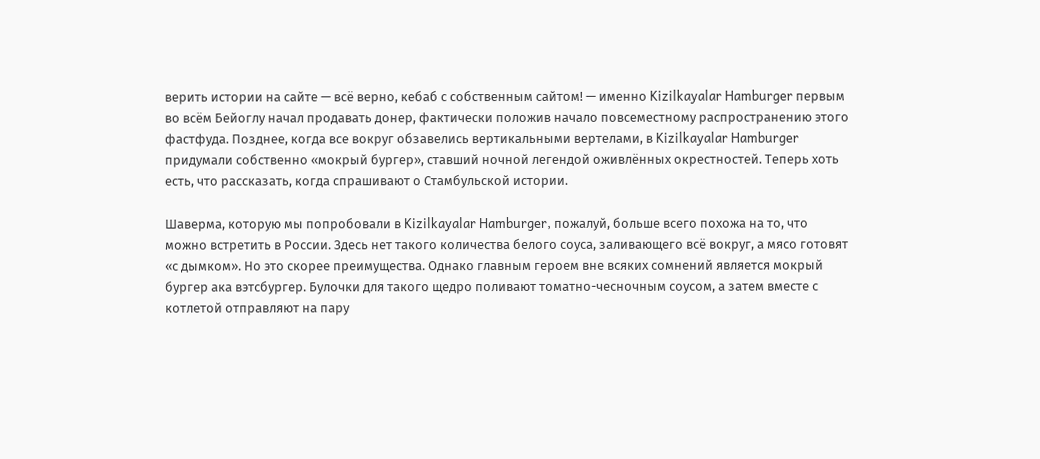верить истории на сайте — всё верно, кебаб с собственным сайтом! — именно Kizilkayalar Hamburger первым во всём Бейоглу начал продавать донер, фактически положив начало повсеместному распространению этого фастфуда. Позднее, когда все вокруг обзавелись вертикальными вертелами, в Kizilkayalar Hamburger придумали собственно «мокрый бургер», ставший ночной легендой оживлённых окрестностей. Теперь хоть есть, что рассказать, когда спрашивают о Стамбульской истории.

Шаверма, которую мы попробовали в Kizilkayalar Hamburger, пожалуй, больше всего похожа на то, что можно встретить в России. Здесь нет такого количества белого соуса, заливающего всё вокруг, а мясо готовят «с дымком». Но это скорее преимущества. Однако главным героем вне всяких сомнений является мокрый бургер ака вэтсбургер. Булочки для такого щедро поливают томатно-чесночным соусом, а затем вместе с котлетой отправляют на пару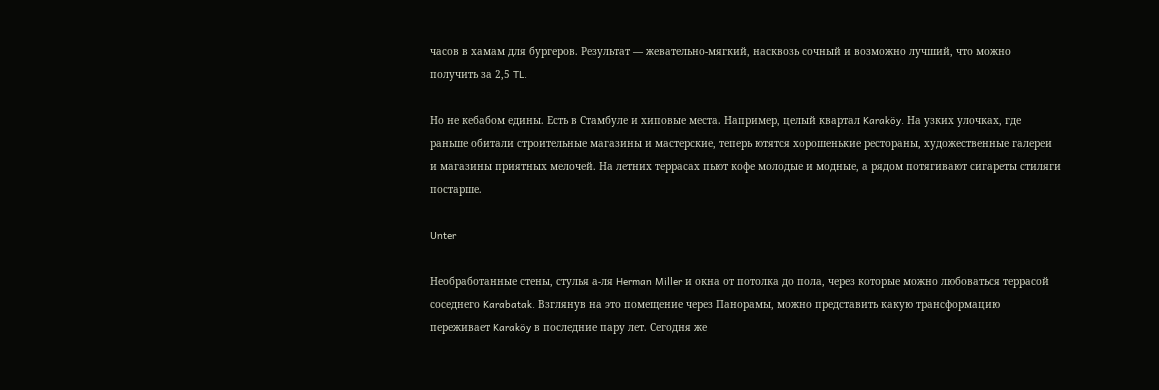часов в хамам для бургеров. Результат — жевательно-мягкий, насквозь сочный и возможно лучший, что можно получить за 2,5 TL.

Но не кебабом едины. Есть в Стамбуле и хиповые места. Например, целый квартал Karaköy. На узких улочках, где раньше обитали строительные магазины и мастерские, теперь ютятся хорошенькие рестораны, художественные галереи и магазины приятных мелочей. На летних террасах пьют кофе молодые и модные, а рядом потягивают сигареты стиляги постарше.

Unter

Необработанные стены, стулья а-ля Herman Miller и окна от потолка до пола, через которые можно любоваться террасой соседнего Karabatak. Взглянув на это помещение через Панорамы, можно представить какую трансформацию переживает Karaköy в последние пару лет. Сегодня же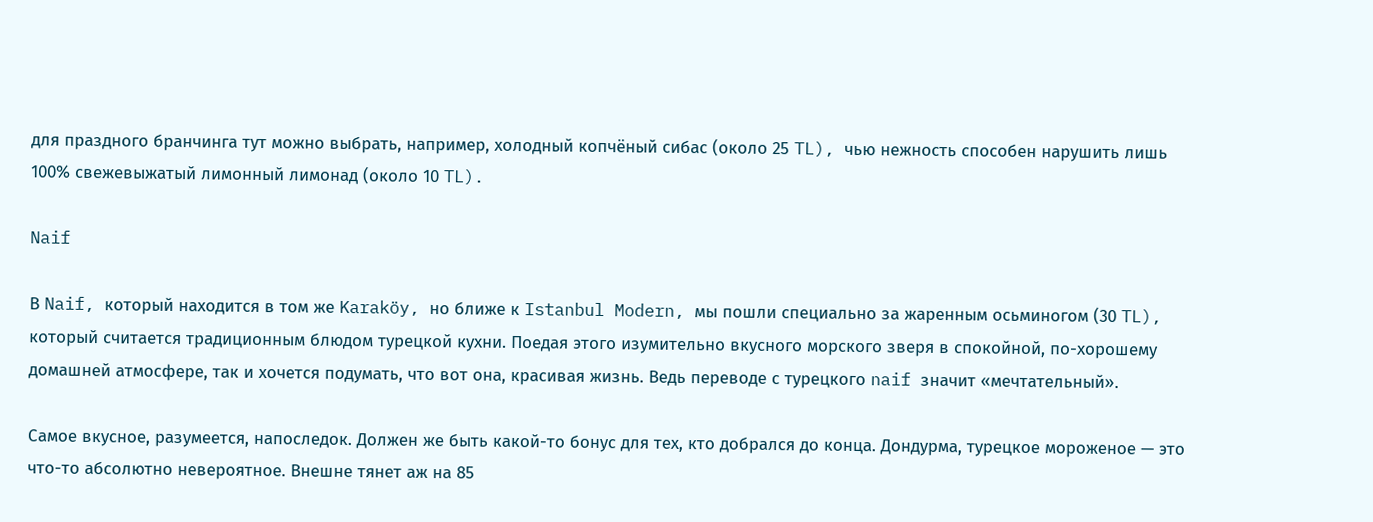для праздного бранчинга тут можно выбрать, например, холодный копчёный сибас (около 25 TL), чью нежность способен нарушить лишь 100% свежевыжатый лимонный лимонад (около 10 TL).

Naif

В Naif, который находится в том же Karaköy, но ближе к Istanbul Modern, мы пошли специально за жаренным осьминогом (30 TL), который считается традиционным блюдом турецкой кухни. Поедая этого изумительно вкусного морского зверя в спокойной, по-хорошему домашней атмосфере, так и хочется подумать, что вот она, красивая жизнь. Ведь переводе с турецкого naif значит «мечтательный».

Самое вкусное, разумеется, напоследок. Должен же быть какой-то бонус для тех, кто добрался до конца. Дондурма, турецкое мороженое — это что-то абсолютно невероятное. Внешне тянет аж на 85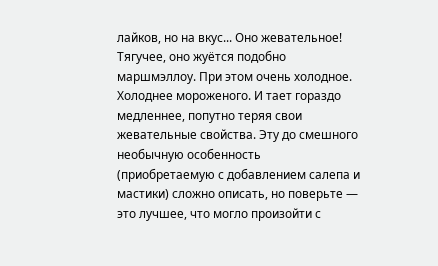лайков, но на вкус... Оно жевательное! Тягучее, оно жуётся подобно маршмэллоу. При этом очень холодное. Холоднее мороженого. И тает гораздо медленнее, попутно теряя свои жевательные свойства. Эту до смешного необычную особенность (приобретаемую с добавлением салепа и мастики) сложно описать, но поверьте — это лучшее, что могло произойти с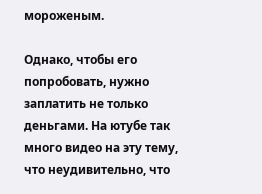мороженым.

Однако, чтобы его попробовать, нужно заплатить не только деньгами. На ютубе так много видео на эту тему, что неудивительно, что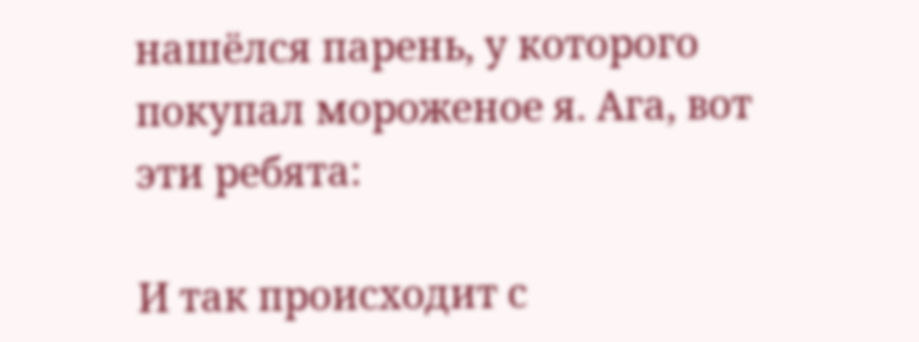нашёлся парень, у которого покупал мороженое я. Ага, вот эти ребята:

И так происходит с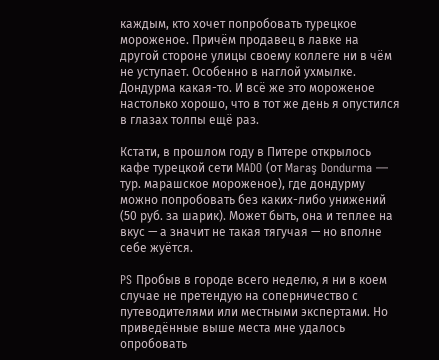каждым, кто хочет попробовать турецкое мороженое. Причём продавец в лавке на другой стороне улицы своему коллеге ни в чём не уступает. Особенно в наглой ухмылке. Дондурма какая-то. И всё же это мороженое настолько хорошо, что в тот же день я опустился в глазах толпы ещё раз.

Кстати, в прошлом году в Питере открылось кафе турецкой сети MADO (от Maraş Dondurma — тур. марашское мороженое), где дондурму можно попробовать без каких-либо унижений (50 руб. за шарик). Может быть, она и теплее на вкус — а значит не такая тягучая — но вполне себе жуётся.

PS Пробыв в городе всего неделю, я ни в коем случае не претендую на соперничество с путеводителями или местными экспертами. Но приведённые выше места мне удалось опробовать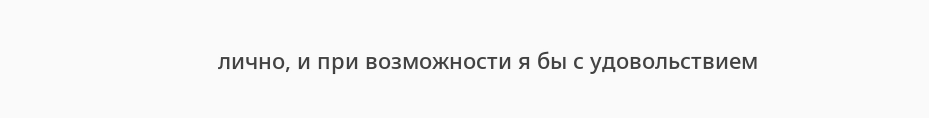лично, и при возможности я бы с удовольствием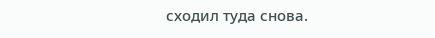сходил туда снова.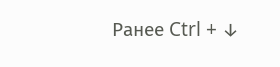Ранее Ctrl + ↓